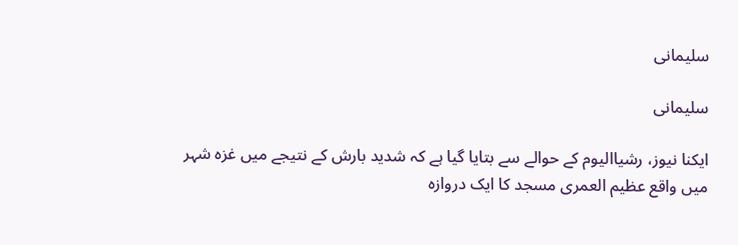سلیمانی

سلیمانی

ایکنا نیوز، رشیاالیوم کے حوالے سے بتایا گیا ہے کہ شدید بارش کے نتیجے میں غزہ شہر میں واقع عظیم العمری مسجد کا ایک دروازہ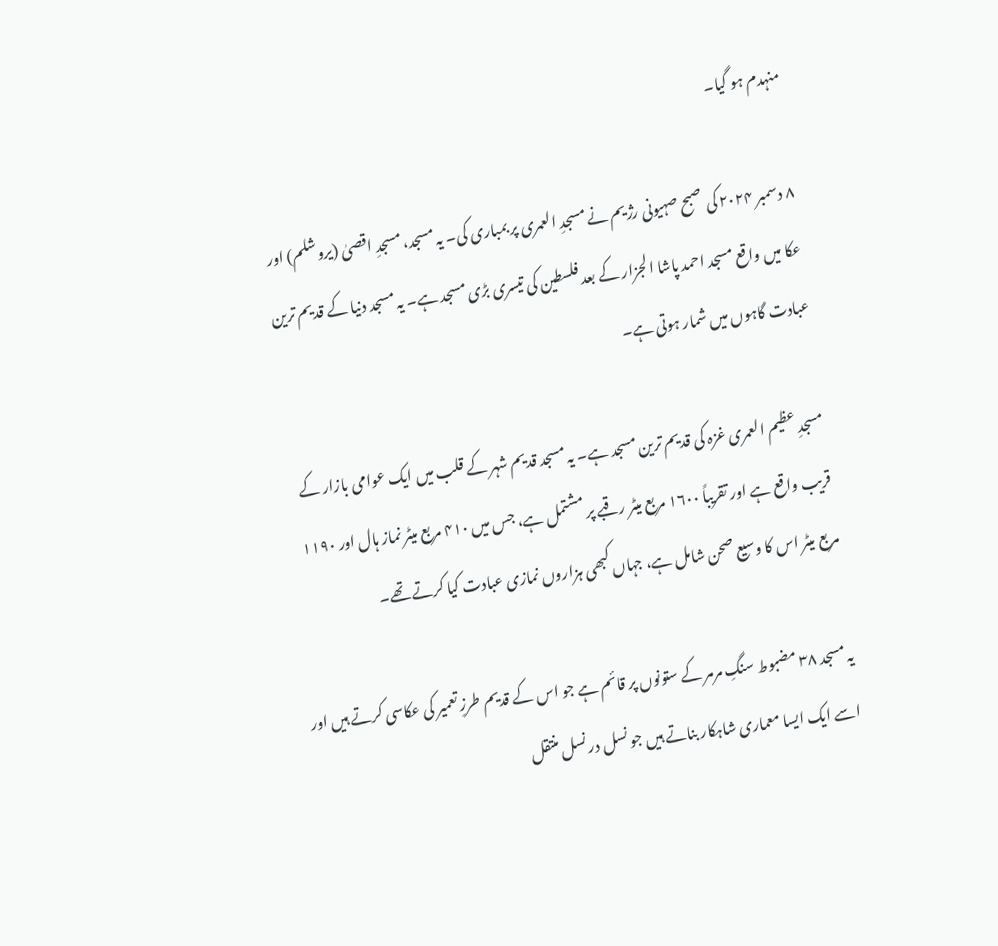منہدم ہو گیا۔

۸ دسمبر ۲۰۲۴ کی صبح صہیونی رژیم نے مسجدِ العمری پر بمباری کی۔ یہ مسجد، مسجدِ اقصیٰ (یروشلم) اور عکا میں واقع مسجد احمد پاشا الجزار کے بعد فلسطین کی تیسری بڑی مسجد ہے۔ یہ مسجد دنیا کے قدیم ترین عبادت گاہوں میں شمار ہوتی ہے۔

مسجدِ عظیم العمری غزہ کی قدیم ترین مسجد ہے۔ یہ مسجد قدیم شہر کے قلب میں ایک عوامی بازار کے قریب واقع ہے اور تقریباً ۱۶۰۰ مربع میٹر رقبے پر مشتمل ہے، جس میں ۴۱۰ مربع میٹر نماز ہال اور ۱۱۹۰ مربع میٹر اس کا وسیع صحن شامل ہے، جہاں کبھی ہزاروں نمازی عبادت کیا کرتے تھے۔

یہ مسجد ۳۸ مضبوط سنگِ مرمر کے ستونوں پر قائم ہے جو اس کے قدیم طرزِ تعمیر کی عکاسی کرتے ہیں اور اسے ایک ایسا معماری شاہکار بناتے ہیں جو نسل در نسل منتقل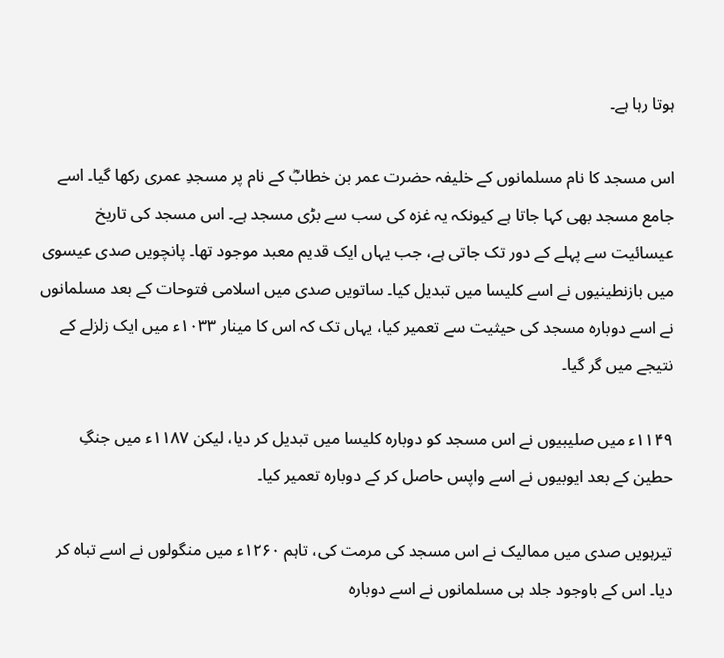ہوتا رہا ہے۔

اس مسجد کا نام مسلمانوں کے خلیفہ حضرت عمر بن خطابؓ کے نام پر مسجدِ عمری رکھا گیا۔ اسے جامع مسجد بھی کہا جاتا ہے کیونکہ یہ غزہ کی سب سے بڑی مسجد ہے۔ اس مسجد کی تاریخ عیسائیت سے پہلے کے دور تک جاتی ہے، جب یہاں ایک قدیم معبد موجود تھا۔ پانچویں صدی عیسوی میں بازنطینیوں نے اسے کلیسا میں تبدیل کیا۔ ساتویں صدی میں اسلامی فتوحات کے بعد مسلمانوں نے اسے دوبارہ مسجد کی حیثیت سے تعمیر کیا، یہاں تک کہ اس کا مینار ۱۰۳۳ء میں ایک زلزلے کے نتیجے میں گر گیا۔

۱۱۴۹ء میں صلیبیوں نے اس مسجد کو دوبارہ کلیسا میں تبدیل کر دیا، لیکن ۱۱۸۷ء میں جنگِ حطین کے بعد ایوبیوں نے اسے واپس حاصل کر کے دوبارہ تعمیر کیا۔

تیرہویں صدی میں ممالیک نے اس مسجد کی مرمت کی، تاہم ۱۲۶۰ء میں منگولوں نے اسے تباہ کر دیا۔ اس کے باوجود جلد ہی مسلمانوں نے اسے دوبارہ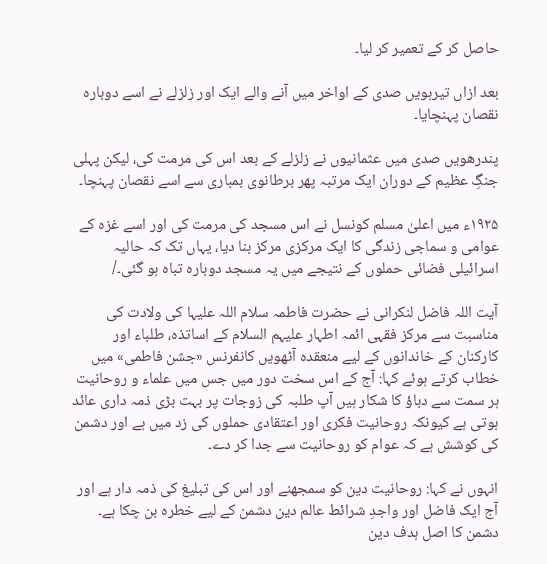حاصل کر کے تعمیر کر لیا۔

بعد ازاں تیرہویں صدی کے اواخر میں آنے والے ایک اور زلزلے نے اسے دوبارہ نقصان پہنچایا۔

پندرھویں صدی میں عثمانیوں نے زلزلے کے بعد اس کی مرمت کی، لیکن پہلی جنگِ عظیم کے دوران ایک مرتبہ پھر برطانوی بمباری سے اسے نقصان پہنچا۔

۱۹۲۵ء میں اعلیٰ مسلم کونسل نے اس مسجد کی مرمت کی اور اسے غزہ کے عوامی و سماجی زندگی کا ایک مرکزی مرکز بنا دیا، یہاں تک کہ حالیہ اسرائیلی فضائی حملوں کے نتیجے میں یہ مسجد دوبارہ تباہ ہو گئی۔/

آیت اللہ فاضل لنکرانی نے حضرت فاطمہ سلام اللہ علیہا کی ولادت کی مناسبت سے مرکز فقہی ائمہ اطہار علیہم السلام کے اساتذہ، طلباء اور کارکنان کے خاندانوں کے لیے منعقدہ آٹھویں کانفرنس «جشن فاطمی» میں خطاب کرتے ہوئے کہا: آج کے اس سخت دور میں جس میں علماء و روحانیت ہر سمت سے دباؤ کا شکار ہیں آپ طلبہ کی زوجات پر بہت بڑی ذمہ داری عائد ہوتی ہے کیونکہ روحانیت فکری اور اعتقادی حملوں کی زد میں ہے اور دشمن کی کوشش ہے کہ عوام کو روحانیت سے جدا کر دے۔

انہوں نے کہا: روحانیت دین کو سمجھنے اور اس کی تبلیغ کی ذمہ دار ہے اور آج ایک فاضل اور واجدِ شرائط عالم دین دشمن کے لیے خطرہ بن چکا ہے۔ دشمن کا اصل ہدف دین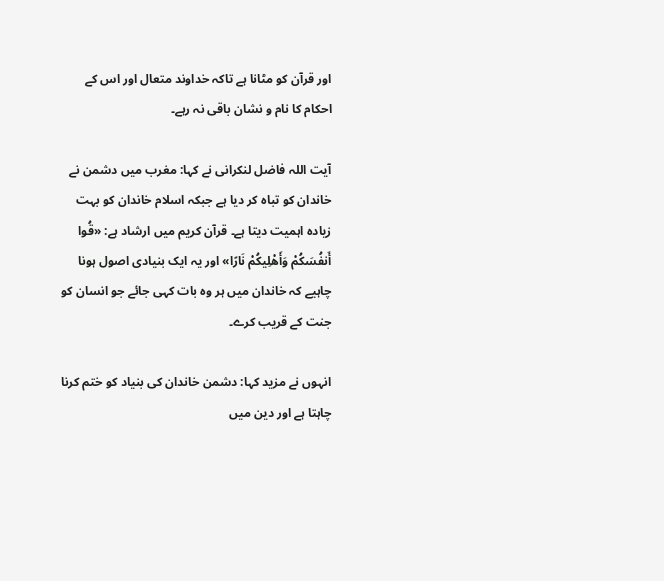اور قرآن کو مٹانا ہے تاکہ خداوند متعال اور اس کے احکام کا نام و نشان باقی نہ رہے۔

آیت اللہ فاضل لنکرانی نے کہا: مغرب میں دشمن نے خاندان کو تباہ کر دیا ہے جبکہ اسلام خاندان کو بہت زیادہ اہمیت دیتا ہے۔ قرآن کریم میں ارشاد ہے: «قُوا أَنفُسَكُمْ وَأَهْلِيكُمْ نَارًا» اور یہ ایک بنیادی اصول ہونا چاہیے کہ خاندان میں ہر وہ بات کہی جائے جو انسان کو جنت کے قریب کرے۔

انہوں نے مزید کہا: دشمن خاندان کی بنیاد کو ختم کرنا چاہتا ہے اور دین میں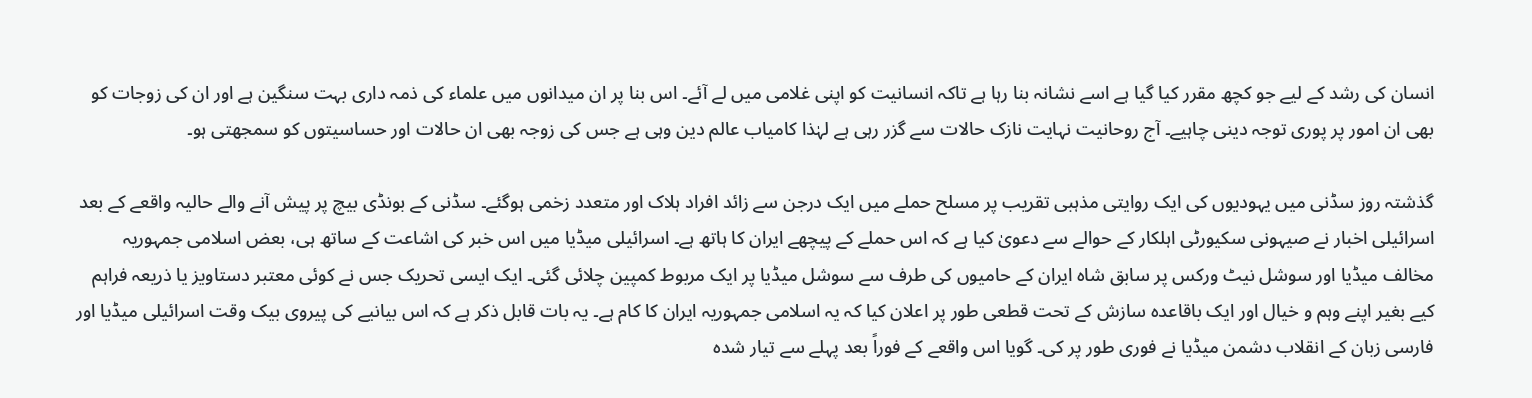انسان کی رشد کے لیے جو کچھ مقرر کیا گیا ہے اسے نشانہ بنا رہا ہے تاکہ انسانیت کو اپنی غلامی میں لے آئے۔ اس بنا پر ان میدانوں میں علماء کی ذمہ داری بہت سنگین ہے اور ان کی زوجات کو بھی ان امور پر پوری توجہ دینی چاہیے۔ آج روحانیت نہایت نازک حالات سے گزر رہی ہے لہٰذا کامیاب عالم دین وہی ہے جس کی زوجہ بھی ان حالات اور حساسیتوں کو سمجھتی ہو۔

گذشتہ روز سڈنی میں یہودیوں کی ایک روایتی مذہبی تقریب پر مسلح حملے میں ایک درجن سے زائد افراد ہلاک اور متعدد زخمی ہوگئے۔ سڈنی کے بونڈی بیچ پر پیش آنے والے حالیہ واقعے کے بعد اسرائیلی اخبار نے صیہونی سکیورٹی اہلکار کے حوالے سے دعویٰ کیا ہے کہ اس حملے کے پیچھے ایران کا ہاتھ ہے۔ اسرائیلی میڈیا میں اس خبر کی اشاعت کے ساتھ ہی، بعض اسلامی جمہوریہ مخالف میڈیا اور سوشل نیٹ ورکس پر سابق شاہ ایران کے حامیوں کی طرف سے سوشل میڈیا پر ایک مربوط کمپین چلائی گئی۔ ایک ایسی تحریک جس نے کوئی معتبر دستاویز یا ذریعہ فراہم کیے بغیر اپنے وہم و خیال اور ایک باقاعدہ سازش کے تحت قطعی طور پر اعلان کیا کہ یہ اسلامی جمہوریہ ایران کا کام ہے۔ یہ بات قابل ذکر ہے کہ اس بیانیے کی پیروی بیک وقت اسرائیلی میڈیا اور فارسی زبان کے انقلاب دشمن میڈیا نے فوری طور پر کی۔ گویا اس واقعے کے فوراً بعد پہلے سے تیار شدہ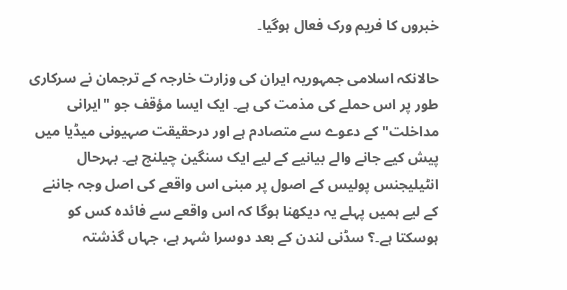خبروں کا فریم ورک فعال ہوگیا۔

حالانکہ اسلامی جمہوریہ ایران کی وزارت خارجہ کے ترجمان نے سرکاری طور پر اس حملے کی مذمت کی ہے۔ ایک ایسا مؤقف جو "ایرانی مداخلت" کے دعوے سے متصادم ہے اور درحقیقت صہیونی میڈیا میں پیش کیے جانے والے بیانیے کے لیے ایک سنگین چیلنج ہے۔ بہرحال انٹیلیجنس پولیس کے اصول پر مبنی اس واقعے کی اصل وجہ جاننے کے لیے ہمیں پہلے یہ دیکھنا ہوگا کہ اس واقعے سے فائدہ کس کو ہوسکتا ہے۔؟ سڈنی لندن کے بعد دوسرا شہر ہے، جہاں گذشتہ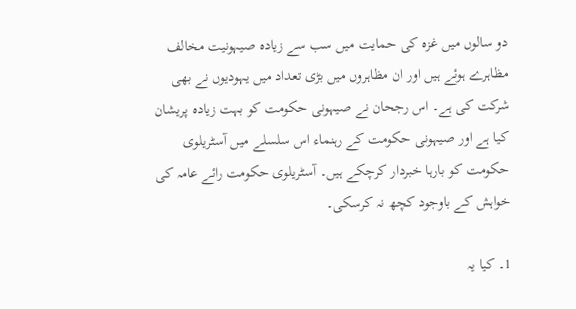دو سالوں میں غزہ کی حمایت میں سب سے زیادہ صیہونیت مخالف مظاہرے ہوئے ہیں اور ان مظاہروں میں بڑی تعداد میں یہودیوں نے بھی شرکت کی ہے۔ اس رجحان نے صیہونی حکومت کو بہت زیادہ پریشان کیا ہے اور صیہونی حکومت کے رہنماء اس سلسلے میں آسٹریلوی حکومت کو بارہا خبردار کرچکے ہیں۔ آسٹریلوی حکومت رائے عامہ کی خواہش کے باوجود کچھ نہ کرسکی۔

1۔ کیا یہ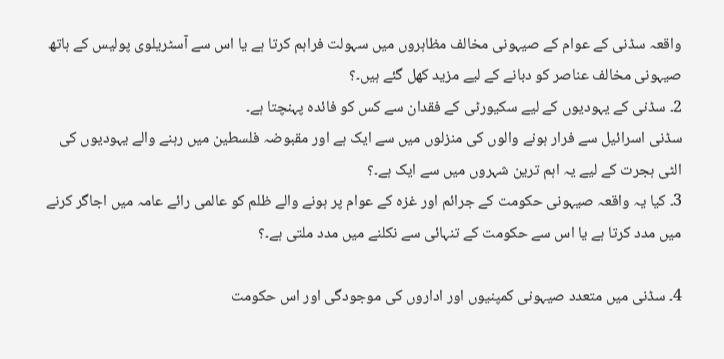واقعہ سڈنی کے عوام کے صیہونی مخالف مظاہروں میں سہولت فراہم کرتا ہے یا اس سے آسٹریلوی پولیس کے ہاتھ صیہونی مخالف عناصر کو دبانے کے لیے مزید کھل گئے ہیں۔؟
2۔ سڈنی کے یہودیوں کے لیے سکیورٹی کے فقدان سے کس کو فائدہ پہنچتا ہے۔
سڈنی اسرائیل سے فرار ہونے والوں کی منزلوں میں سے ایک ہے اور مقبوضہ فلسطین میں رہنے والے یہودیوں کی الٹی ہجرت کے لیے یہ اہم ترین شہروں میں سے ایک ہے۔؟
3۔ کیا یہ واقعہ صیہونی حکومت کے جرائم اور غزہ کے عوام پر ہونے والے ظلم کو عالمی رائے عامہ میں اجاگر کرنے میں مدد کرتا ہے یا اس سے حکومت کے تنہائی سے نکلنے میں مدد ملتی ہے۔؟

4۔ سڈنی میں متعدد صیہونی کمپنیوں اور اداروں کی موجودگی اور اس حکومت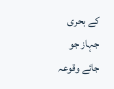کے بحری جہاز جو جائے وقوعہ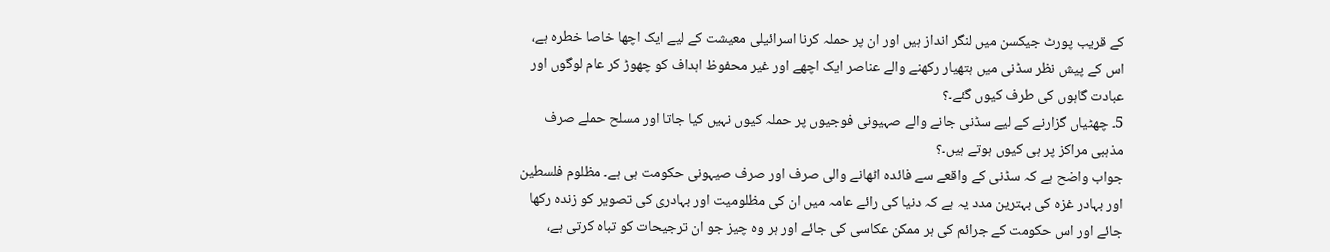کے قریب پورٹ جیکسن میں لنگر انداز ہیں اور ان پر حملہ کرنا اسرائیلی معیشت کے لیے ایک اچھا خاصا خطرہ ہے، اس کے پیش نظر سڈنی میں ہتھیار رکھنے والے عناصر ایک اچھے اور غیر محفوظ اہداف کو چھوڑ کر عام لوگوں اور عبادت گاہوں کی طرف کیوں گئے۔؟
5۔ چھٹیاں گزارنے کے لیے سڈنی جانے والے صہیونی فوجیوں پر حملہ کیوں نہیں کیا جاتا اور مسلح حملے صرف مذہبی مراکز پر ہی کیوں ہوتے ہیں۔؟
جواب واضح ہے کہ سڈنی کے واقعے سے فائدہ اٹھانے والی صرف اور صرف صیہونی حکومت ہی ہے۔ مظلوم فلسطین اور بہادر غزہ کی بہترین مدد یہ ہے کہ دنیا کی رائے عامہ میں ان کی مظلومیت اور بہادری کی تصویر کو زندہ رکھا جائے اور اس حکومت کے جرائم کی ہر ممکن عکاسی کی جائے اور ہر وہ چیز جو ان ترجیحات کو تباہ کرتی ہے،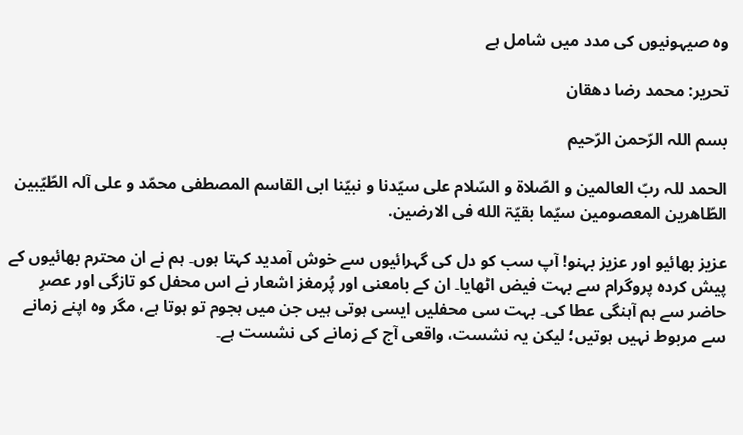وہ صیہونیوں کی مدد میں شامل ہے

تحریر: محمد رضا دھقان

بسم اللہ الرّحمن الرّحیم

الحمد للہ ربّ العالمین و الصّلاۃ و السّلام علی سیّدنا و نبیّنا ابی ‌القاسم المصطفی محمّد و علی آلہ الطّیّبین الطّاھرین المعصومین سیّما بقیّۃ الله فی الارضین.

عزیز بھائیو اور عزیز بہنو! آپ سب کو دل کی گہرائیوں سے خوش آمدید کہتا ہوں۔ ہم نے ان محترم بھائیوں کے پیش کردہ پروگرام سے بہت فیض اٹھایا۔ ان کے بامعنی اور پُرمغز اشعار نے اس محفل کو تازگی اور عصرِ حاضر سے ہم آہنگی عطا کی۔ بہت سی محفلیں ایسی ہوتی ہیں جن میں ہجوم تو ہوتا ہے، مگر وہ اپنے زمانے سے مربوط نہیں ہوتیں؛ لیکن یہ نشست، واقعی آج کے زمانے کی نشست ہے۔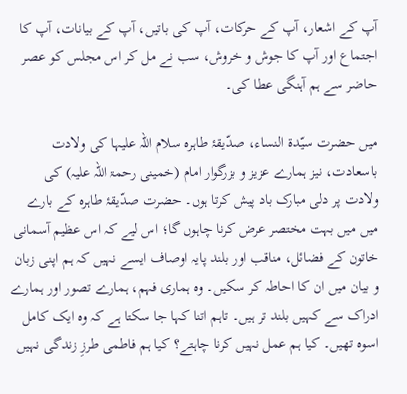آپ کے اشعار، آپ کے حرکات، آپ کی باتیں، آپ کے بیانات، آپ کا اجتماع اور آپ کا جوش و خروش، سب نے مل کر اس مجلس کو عصر حاضر سے ہم آہنگی عطا کی۔

میں حضرت سیّدۃ النساء، صدّیقۂ طاہرہ سلام اللہ علیہا کی ولادت باسعادت، نیز ہمارے عزیز و بزرگوار امام (خمینی رحمۃ اللہ علیہ) کی ولادت پر دلی مبارک باد پیش کرتا ہوں۔ حضرت صدّیقۂ طاہرہ کے بارے میں میں بہت مختصر عرض کرنا چاہوں گا؛ اس لیے کہ اس عظیم آسمانی خاتون کے فضائل، مناقب اور بلند پایہ اوصاف ایسے نہیں کہ ہم اپنی زبان و بیان میں ان کا احاطہ کر سکیں۔ وہ ہماری فہم، ہمارے تصور اور ہمارے ادراک سے کہیں بلند تر ہیں۔ تاہم اتنا کہا جا سکتا ہے کہ وہ ایک کامل اسوہ تھیں۔ کیا ہم عمل نہیں کرنا چاہتے؟ کیا ہم فاطمی طرزِ زندگی نہیں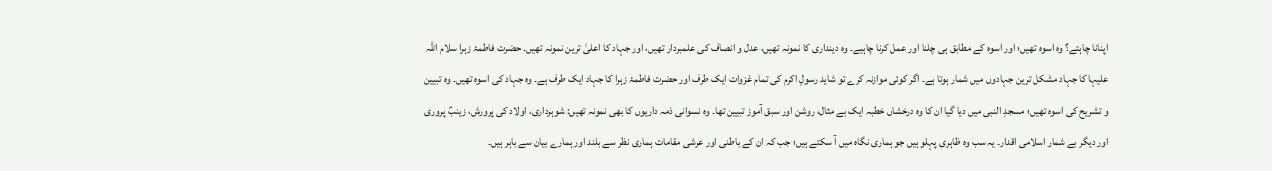اپنانا چاہتے؟ وہ اسوہ تھیں؛ اور اسوہ کے مطابق ہی چلنا اور عمل کرنا چاہیے۔ وہ دینداری کا نمونہ تھیں، عدل و انصاف کی علمبردار تھیں، اور جہاد کا اعلیٰ ترین نمونہ تھیں۔ حضرت فاطمۂ زہرا سلام اللہ علیہا کا جہاد مشکل ترین جہادوں میں شمار ہوتا ہے۔ اگر کوئی موازنہ کرے تو شاید رسولِ اکرم کی تمام غزوات ایک طرف اور حضرت فاطمۂ زہرا کا جہاد ایک طرف ہے۔ وہ جہاد کی اسوہ تھیں۔ وہ تبیین و تشریح کی اسوہ تھیں؛ مسجدِ النبی میں دیا گیا ان کا وہ درخشاں خطبہ ایک بے مثال، روشن اور سبق آموز تبیین تھا۔ وہ نسوانی ذمہ داریوں کا بھی نمونہ تھیں: شوہرداری، اولاد کی پرورش، زینبؑ پروری اور دیگر بے شمار اسلامی اقدار۔ یہ سب وہ ظاہری پہلو ہیں جو ہماری نگاہ میں آ سکتے ہیں؛ جب کہ ان کے باطنی اور عرشی مقامات ہماری نظر سے بلند اور ہمارے بیان سے باہر ہیں۔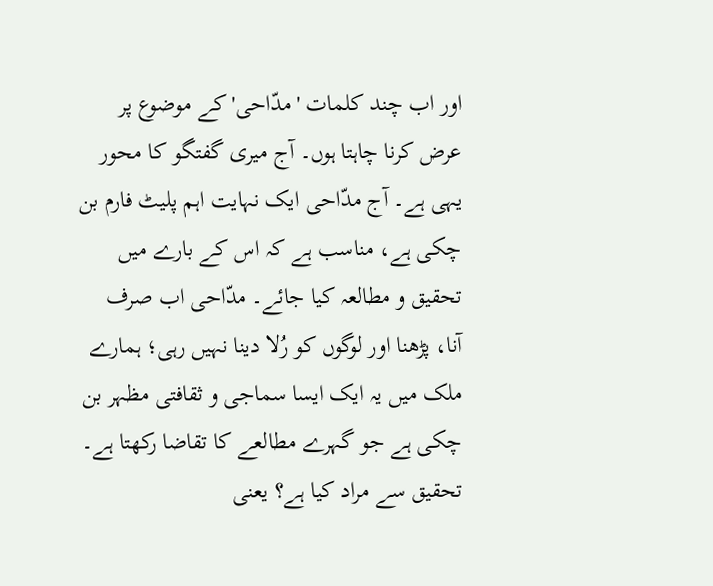اور اب چند کلمات 'مدّاحی' کے موضوع پر عرض کرنا چاہتا ہوں۔ آج میری گفتگو کا محور یہی ہے۔ آج مدّاحی ایک نہایت اہم پلیٹ فارم بن چکی ہے، مناسب ہے کہ اس کے بارے میں تحقیق و مطالعہ کیا جائے۔ مدّاحی اب صرف آنا، پڑھنا اور لوگوں کو رُلا دینا نہیں رہی؛ ہمارے ملک میں یہ ایک ایسا سماجی و ثقافتی مظہر بن چکی ہے جو گہرے مطالعے کا تقاضا رکھتا ہے۔ تحقیق سے مراد کیا ہے؟ یعنی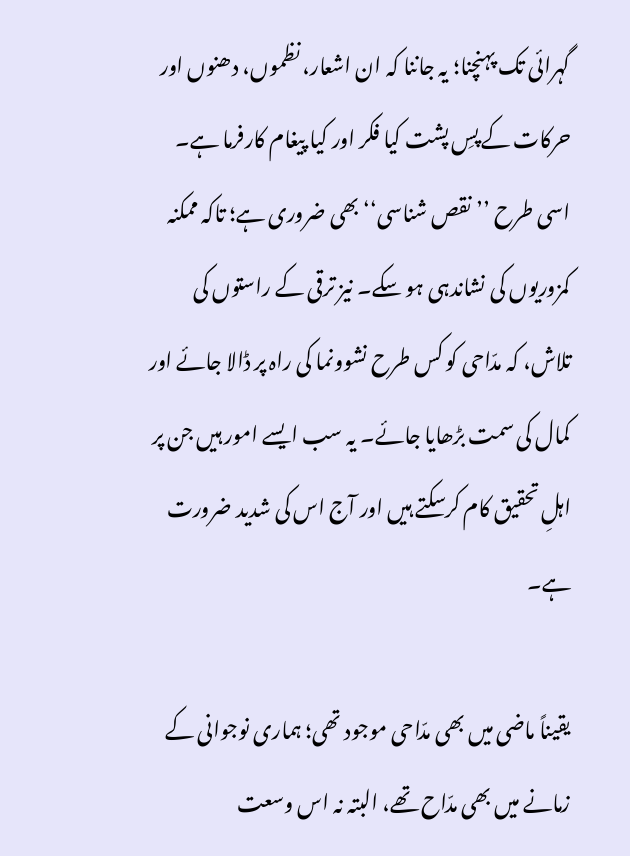گہرائی تک پہنچنا؛ یہ جاننا کہ ان اشعار، نظموں، دھنوں اور حرکات کے پسِ پشت کیا فکر اور کیا پیغام کارفرما ہے۔ اسی طرح ’’نقص شناسی‘‘ بھی ضروری ہے؛ تاکہ ممکنہ کمزوریوں کی نشاندہی ہو سکے۔ نیز ترقی کے راستوں کی تلاش، کہ مدّاحی کو کس طرح نشوونما کی راہ پر ڈالا جائے اور کمال کی سمت بڑھایا جائے۔ یہ سب ایسے امور ہیں جن پر اہلِ تحقیق کام کرسکتے ہیں اور آج اس کی شدید ضرورت ہے۔

یقیناً ماضی میں بھی مدّاحی موجود تھی؛ ہماری نوجوانی کے زمانے میں بھی مدّاح تھے، البتہ نہ اس وسعت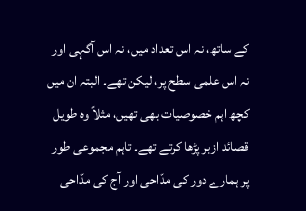کے ساتھ، نہ اس تعداد میں، نہ اس آگہی اور نہ اس علمی سطح پر، لیکن تھے۔ البتہ ان میں کچھ اہم خصوصیات بھی تھیں، مثلاً وہ طویل قصائد ازبر پڑھا کرتے تھے۔ تاہم مجموعی طور پر ہمارے دور کی مدّاحی اور آج کی مدّاحی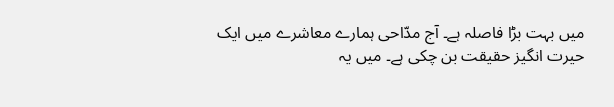میں بہت بڑا فاصلہ ہے۔ آج مدّاحی ہمارے معاشرے میں ایک حیرت انگیز حقیقت بن چکی ہے۔ میں یہ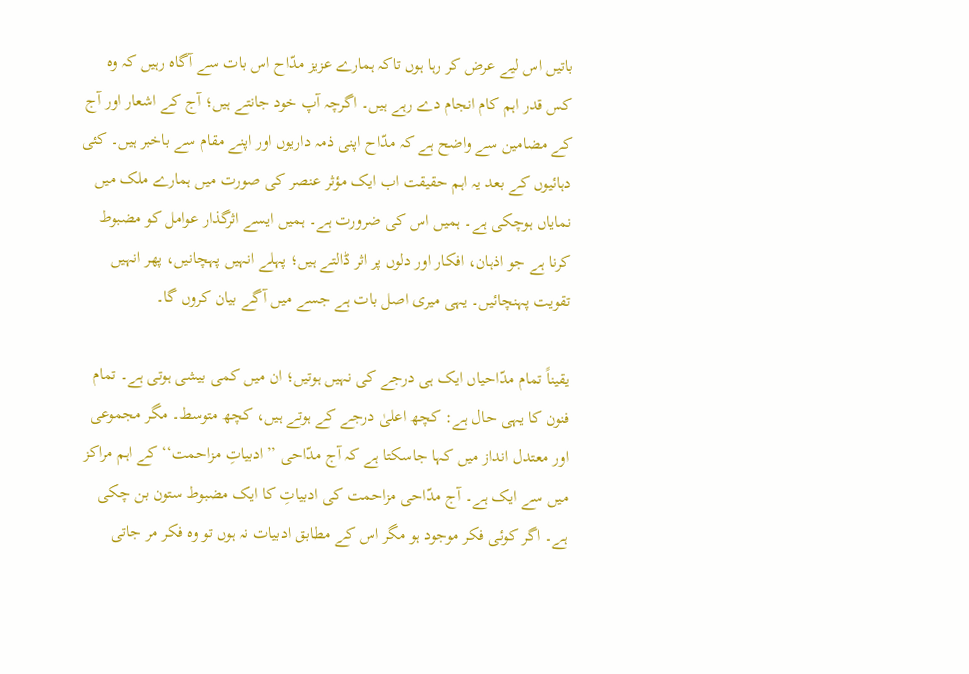باتیں اس لیے عرض کر رہا ہوں تاکہ ہمارے عزیز مدّاح اس بات سے آگاہ رہیں کہ وہ کس قدر اہم کام انجام دے رہے ہیں۔ اگرچہ آپ خود جانتے ہیں؛ آج کے اشعار اور آج کے مضامین سے واضح ہے کہ مدّاح اپنی ذمہ داریوں اور اپنے مقام سے باخبر ہیں۔ کئی دہائیوں کے بعد یہ اہم حقیقت اب ایک مؤثر عنصر کی صورت میں ہمارے ملک میں نمایاں ہوچکی ہے۔ ہمیں اس کی ضرورت ہے۔ ہمیں ایسے اثرگذار عوامل کو مضبوط کرنا ہے جو اذہان، افکار اور دلوں پر اثر ڈالتے ہیں؛ پہلے انہیں پہچانیں، پھر انہیں تقویت پہنچائیں۔ یہی میری اصل بات ہے جسے میں آگے بیان کروں گا۔

یقیناً تمام مدّاحیاں ایک ہی درجے کی نہیں ہوتیں؛ ان میں کمی بیشی ہوتی ہے۔ تمام فنون کا یہی حال ہے: کچھ اعلیٰ درجے کے ہوتے ہیں، کچھ متوسط۔ مگر مجموعی اور معتدل انداز میں کہا جاسکتا ہے کہ آج مدّاحی ’’ادبیاتِ مزاحمت‘‘ کے اہم مراکز میں سے ایک ہے۔ آج مدّاحی مزاحمت کی ادبیاتِ کا ایک مضبوط ستون بن چکی ہے۔ اگر کوئی فکر موجود ہو مگر اس کے مطابق ادبیات نہ ہوں تو وہ فکر مر جاتی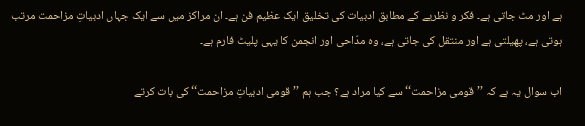ہے اور مٹ جاتی ہے۔ فکر و نظریے کے مطابق ادبیات کی تخلیق ایک عظیم فن ہے۔ ان مراکز میں سے ایک جہاں ادبیاتِ مزاحمت مرتب ہوتی ہے، پھیلتی ہے اور منتقل کی جاتی ہے، وہ مدّاحی اور انجمن کا یہی پلیٹ فارم ہے۔

اب سوال یہ ہے کہ ’’قومی مزاحمت‘‘ سے کیا مراد ہے؟ جب ہم ’’قومی ادبیاتِ مزاحمت‘‘ کی بات کرتے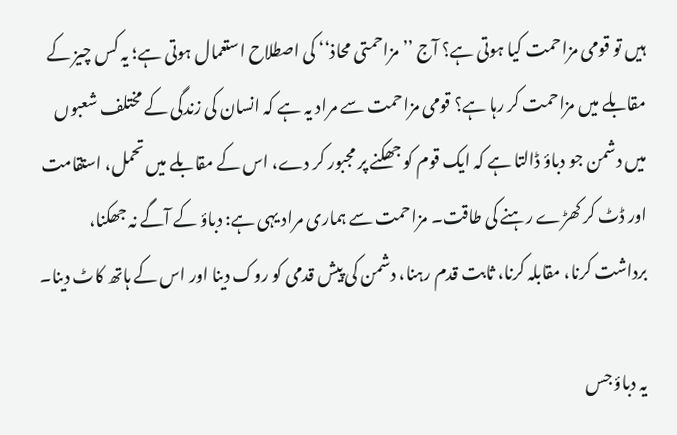ہیں تو قومی مزاحمت کیا ہوتی ہے؟ آج ’’مزاحمتی محاذ‘‘ کی اصطلاح استعمال ہوتی ہے؛ یہ کس چیز کے مقابلے میں مزاحمت کر رہا ہے؟ قومی مزاحمت سے مراد یہ ہے کہ انسان کی زندگی کے مختلف شعبوں میں دشمن جو دباؤ ڈالتا ہے کہ ایک قوم کو جھکنے پر مجبور کر دے، اس کے مقابلے میں تحمل، استقامت اور ڈٹ کر کھڑے رہنے کی طاقت۔ مزاحمت سے ہماری مراد یہی ہے: دباؤ کے آگے نہ جھکنا، برداشت کرنا، مقابلہ کرنا، ثابت قدم رہنا، دشمن کی پیش قدمی کو روک دینا اور اس کے ہاتھ کاٹ دینا۔

یہ دباؤ جس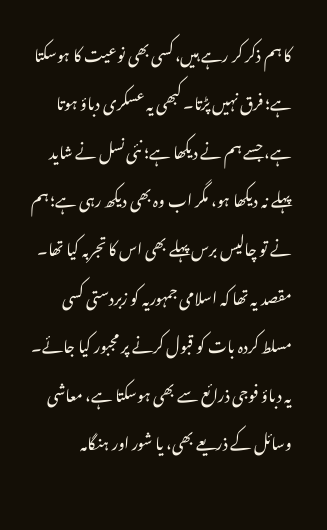کا ہم ذکر کر رہے ہیں، کسی بھی نوعیت کا ہوسکتا ہے؛ فرق نہیں پڑتا۔ کبھی یہ عسکری دباؤ ہوتا ہے، جسے ہم نے دیکھا ہے؛ نئی نسل نے شاید پہلے نہ دیکھا ہو، مگر اب وہ بھی دیکھ رہی ہے؛ ہم نے تو چالیس برس پہلے بھی اس کا تجربہ کیا تھا۔ مقصد یہ تھا کہ اسلامی جمہوریہ کو زبردستی کسی مسلط کردہ بات کو قبول کرنے پر مجبور کیا جائے۔ یہ دباؤ فوجی ذرائع سے بھی ہوسکتا ہے، معاشی وسائل کے ذریعے بھی، یا شور اور ہنگامہ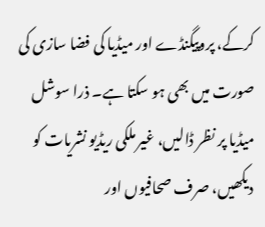کرکے، پروپیگنڈے اور میڈیا کی فضا سازی کی صورت میں بھی ہو سکتا ہے۔ ذرا سوشل میڈیا پر نظر ڈالیں، غیر ملکی ریڈیو نشریات کو دیکھیں، صرف صحافیوں اور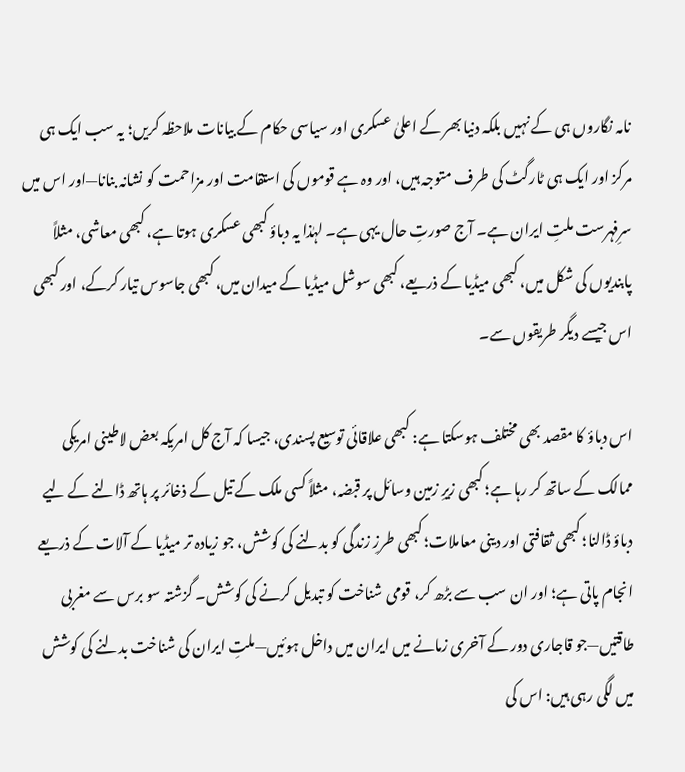نامہ نگاروں ہی کے نہیں بلکہ دنیا بھر کے اعلیٰ عسکری اور سیاسی حکام کے بیانات ملاحظہ کریں؛ یہ سب ایک ہی مرکز اور ایک ہی ٹارگٹ کی طرف متوجہ ہیں، اور وہ ہے قوموں کی استقامت اور مزاحمت کو نشانہ بنانا—اور اس میں سرِفہرست ملتِ ایران ہے۔ آج صورتِ حال یہی ہے۔ لہٰذا یہ دباؤ کبھی عسکری ہوتا ہے، کبھی معاشی، مثلاً پابندیوں کی شکل میں، کبھی میڈیا کے ذریعے، کبھی سوشل میڈیا کے میدان میں، کبھی جاسوس تیار کرکے، اور کبھی اس جیسے دیگر طریقوں سے۔

اس دباؤ کا مقصد بھی مختلف ہوسکتا ہے: کبھی علاقائی توسیع پسندی، جیسا کہ آج کل امریکہ بعض لاطینی امریکی ممالک کے ساتھ کر رہا ہے؛ کبھی زیرِ زمین وسائل پر قبضہ، مثلاً کسی ملک کے تیل کے ذخائر پر ہاتھ ڈالنے کے لیے دباؤ ڈالنا؛ کبھی ثقافتی اور دینی معاملات؛ کبھی طرزِ زندگی کو بدلنے کی کوشش، جو زیادہ تر میڈیا کے آلات کے ذریعے انجام پاتی ہے؛ اور ان سب سے بڑھ کر، قومی شناخت کو تبدیل کرنے کی کوشش۔ گزشتہ سو برس سے مغربی طاقتیں—جو قاجاری دور کے آخری زمانے میں ایران میں داخل ہوئیں—ملتِ ایران کی شناخت بدلنے کی کوشش میں لگی رہی ہیں: اس کی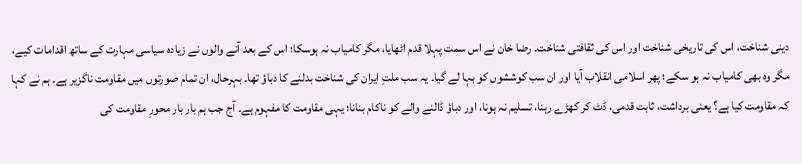دینی شناخت، اس کی تاریخی شناخت اور اس کی ثقافتی شناخت۔ رضا خان نے اس سمت پہلا قدم اٹھایا، مگر کامیاب نہ ہوسکا؛ اس کے بعد آنے والوں نے زیادہ سیاسی مہارت کے ساتھ اقدامات کیے، مگر وہ بھی کامیاب نہ ہو سکے؛ پھر اسلامی انقلاب آیا اور ان سب کوششوں کو بہا لے گیا۔ یہ سب ملتِ ایران کی شناخت بدلنے کا دباؤ تھا۔ بہرحال، ان تمام صورتوں میں مقاومت ناگزیر ہے۔ ہم نے کہا کہ مقاومت کیا ہے؟ یعنی برداشت، ثابت قدمی، ڈٹ کر کھڑے رہنا، تسلیم نہ ہونا، اور دباؤ ڈالنے والے کو ناکام بنانا؛ یہی مقاومت کا مفہوم ہے۔ آج جب ہم بار بار محورِ مقاومت کی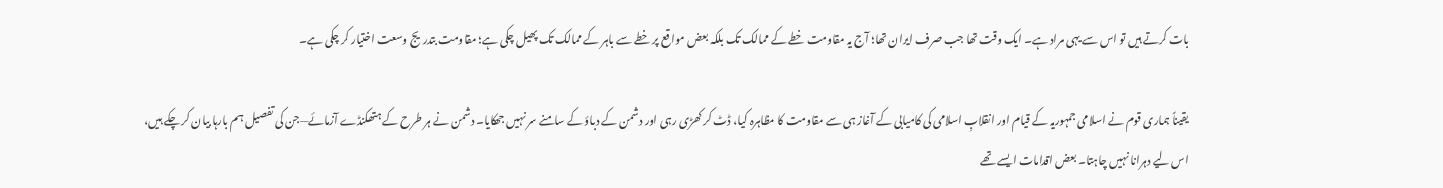بات کرتے ہیں تو اس سے یہی مراد ہے۔ ایک وقت تھا جب صرف ایران تھا؛ آج یہ مقاومت خطے کے ممالک تک بلکہ بعض مواقع پر خطے سے باہر کے ممالک تک پھیل چکی ہے؛ مقاومت بتدریج وسعت اختیار کر چکی ہے۔

یقیناً ہماری قوم نے اسلامی جمہوریہ کے قیام اور انقلابِ اسلامی کی کامیابی کے آغاز ہی سے مقاومت کا مظاہرہ کیا، ڈٹ کر کھڑی رہی اور دشمن کے دباؤ کے سامنے سر نہیں جھکایا۔ دشمن نے ہر طرح کے ہتھکنڈے آزمائے—جن کی تفصیل ہم بارہا بیان کر چکے ہیں، اس لیے دہرانا نہیں چاہتا۔ بعض اقدامات ایسے تھے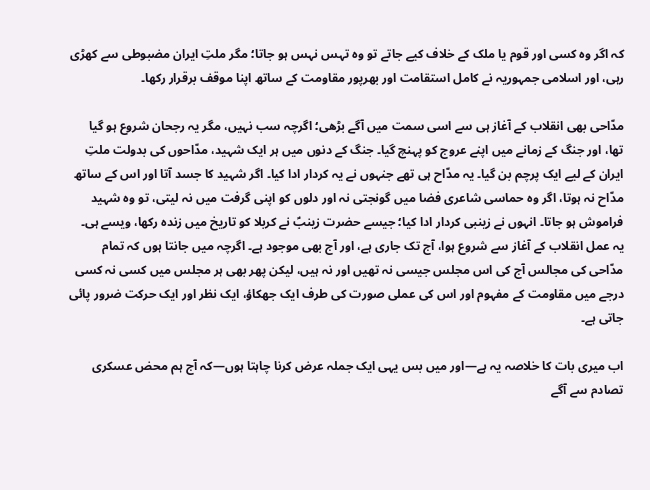کہ اگر وہ کسی اور قوم یا ملک کے خلاف کیے جاتے تو وہ تہس نہس ہو جاتا؛ مگر ملتِ ایران مضبوطی سے کھڑی رہی، اور اسلامی جمہوریہ نے کامل استقامت اور بھرپور مقاومت کے ساتھ اپنا موقف برقرار رکھا۔

مدّاحی بھی انقلاب کے آغاز ہی سے اسی سمت میں آگے بڑھی؛ اگرچہ سب نہیں، مگر یہ رجحان شروع ہو گیا تھا، اور جنگ کے زمانے میں اپنے عروج کو پہنچ گیا۔ جنگ کے دنوں میں ہر ایک شہید، مدّاحوں کی بدولت ملتِ ایران کے لیے ایک پرچم بن گیا۔ یہ مدّاح ہی تھے جنہوں نے یہ کردار ادا کیا۔ اگر شہید کا جسد آتا اور اس کے ساتھ مدّاح نہ ہوتا، اگر وہ حماسی شاعری فضا میں گونجتی نہ اور دلوں کو اپنی گرفت میں نہ لیتی، تو وہ شہید فراموش ہو جاتا۔ انہوں نے زینبی کردار ادا کیا؛ جیسے حضرت زینبؑ نے کربلا کو تاریخ میں زندہ رکھا، ویسے ہی۔ یہ عمل انقلاب کے آغاز سے شروع ہوا، آج تک جاری ہے، اور آج بھی موجود ہے۔ اگرچہ میں جانتا ہوں کہ تمام مدّاحی کی مجالس آج کی اس مجلس جیسی نہ تھیں اور نہ ہیں، لیکن پھر بھی ہر مجلس میں کسی نہ کسی درجے میں مقاومت کے مفہوم اور اس کی عملی صورت کی طرف ایک جھکاؤ، ایک نظر اور ایک حرکت ضرور پائی جاتی ہے۔

اب میری بات کا خلاصہ یہ ہے—اور میں بس یہی ایک جملہ عرض کرنا چاہتا ہوں—کہ آج ہم محض عسکری تصادم سے آگے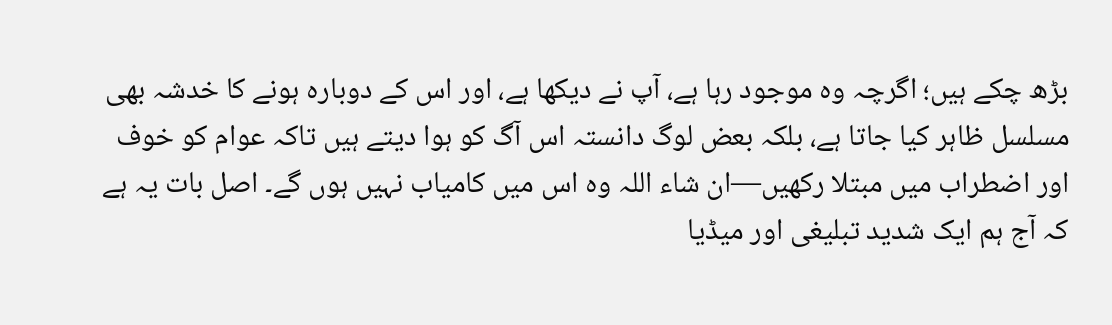بڑھ چکے ہیں؛ اگرچہ وہ موجود رہا ہے، آپ نے دیکھا ہے، اور اس کے دوبارہ ہونے کا خدشہ بھی مسلسل ظاہر کیا جاتا ہے، بلکہ بعض لوگ دانستہ اس آگ کو ہوا دیتے ہیں تاکہ عوام کو خوف اور اضطراب میں مبتلا رکھیں—ان شاء اللہ وہ اس میں کامیاب نہیں ہوں گے۔ اصل بات یہ ہے کہ آج ہم ایک شدید تبلیغی اور میڈیا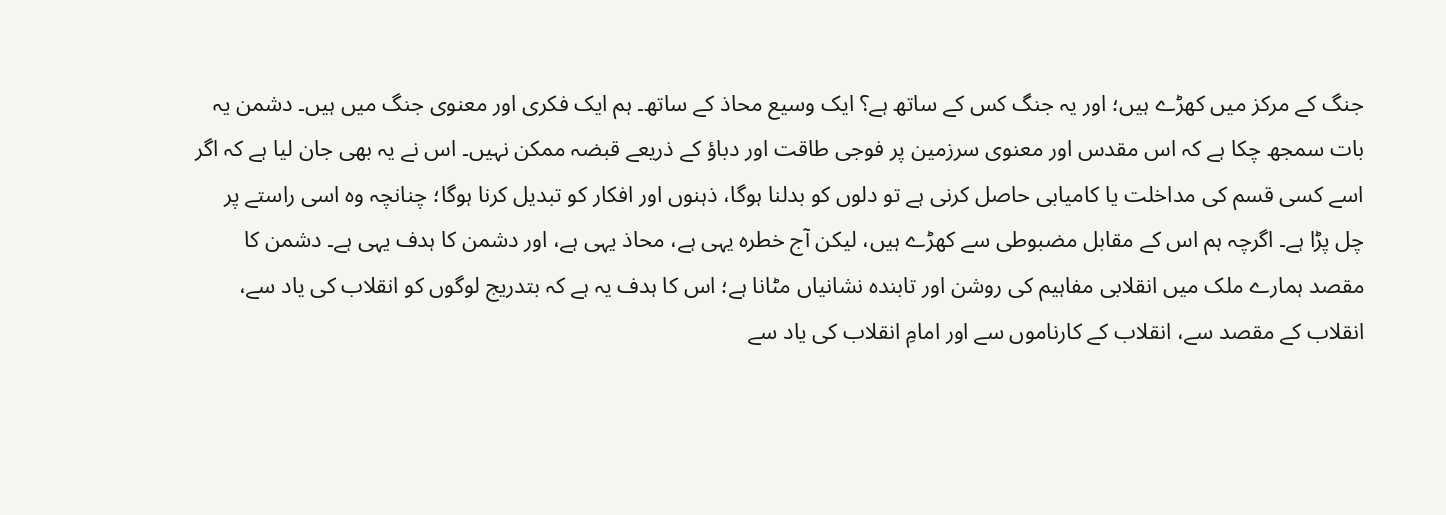جنگ کے مرکز میں کھڑے ہیں؛ اور یہ جنگ کس کے ساتھ ہے؟ ایک وسیع محاذ کے ساتھ۔ ہم ایک فکری اور معنوی جنگ میں ہیں۔ دشمن یہ بات سمجھ چکا ہے کہ اس مقدس اور معنوی سرزمین پر فوجی طاقت اور دباؤ کے ذریعے قبضہ ممکن نہیں۔ اس نے یہ بھی جان لیا ہے کہ اگر اسے کسی قسم کی مداخلت یا کامیابی حاصل کرنی ہے تو دلوں کو بدلنا ہوگا، ذہنوں اور افکار کو تبدیل کرنا ہوگا؛ چنانچہ وہ اسی راستے پر چل پڑا ہے۔ اگرچہ ہم اس کے مقابل مضبوطی سے کھڑے ہیں، لیکن آج خطرہ یہی ہے، محاذ یہی ہے، اور دشمن کا ہدف یہی ہے۔ دشمن کا مقصد ہمارے ملک میں انقلابی مفاہیم کی روشن اور تابندہ نشانیاں مٹانا ہے؛ اس کا ہدف یہ ہے کہ بتدریج لوگوں کو انقلاب کی یاد سے، انقلاب کے مقصد سے، انقلاب کے کارناموں سے اور امامِ انقلاب کی یاد سے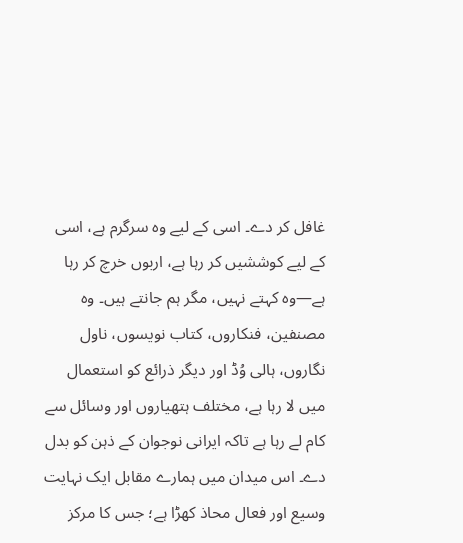غافل کر دے۔ اسی کے لیے وہ سرگرم ہے، اسی کے لیے کوششیں کر رہا ہے، اربوں خرچ کر رہا ہے—وہ کہتے نہیں، مگر ہم جانتے ہیں۔ وہ مصنفین، فنکاروں، کتاب نویسوں، ناول نگاروں، ہالی وُڈ اور دیگر ذرائع کو استعمال میں لا رہا ہے، مختلف ہتھیاروں اور وسائل سے کام لے رہا ہے تاکہ ایرانی نوجوان کے ذہن کو بدل دے۔ اس میدان میں ہمارے مقابل ایک نہایت وسیع اور فعال محاذ کھڑا ہے؛ جس کا مرکز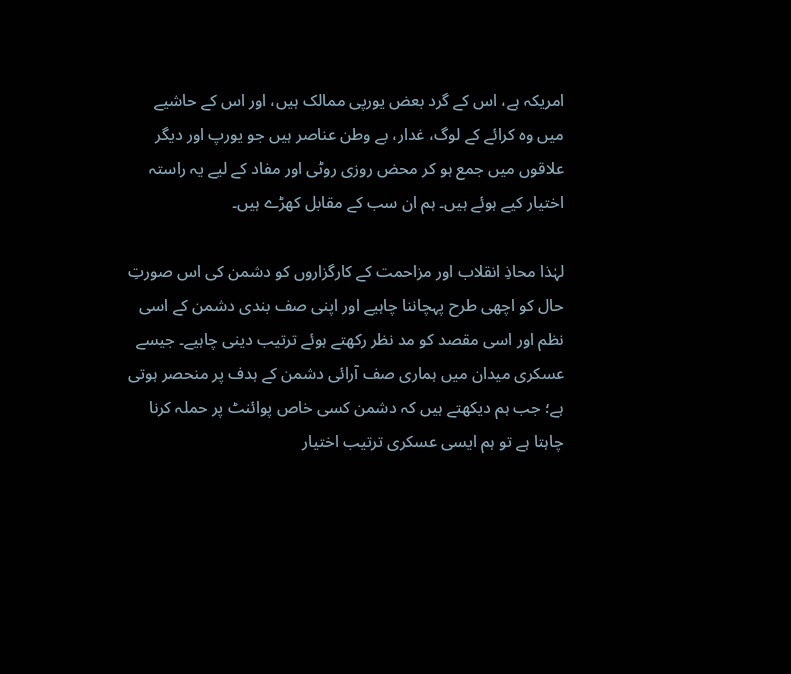امریکہ ہے، اس کے گرد بعض یورپی ممالک ہیں، اور اس کے حاشیے میں وہ کرائے کے لوگ، غدار، بے وطن عناصر ہیں جو یورپ اور دیگر علاقوں میں جمع ہو کر محض روزی روٹی اور مفاد کے لیے یہ راستہ اختیار کیے ہوئے ہیں۔ ہم ان سب کے مقابل کھڑے ہیں۔

لہٰذا محاذِ انقلاب اور مزاحمت کے کارگزاروں کو دشمن کی اس صورتِ حال کو اچھی طرح پہچاننا چاہیے اور اپنی صف بندی دشمن کے اسی نظم اور اسی مقصد کو مد نظر رکھتے ہوئے ترتیب دینی چاہیے۔ جیسے عسکری میدان میں ہماری صف آرائی دشمن کے ہدف پر منحصر ہوتی ہے؛ جب ہم دیکھتے ہیں کہ دشمن کسی خاص پوائنٹ پر حملہ کرنا چاہتا ہے تو ہم ایسی عسکری ترتیب اختیار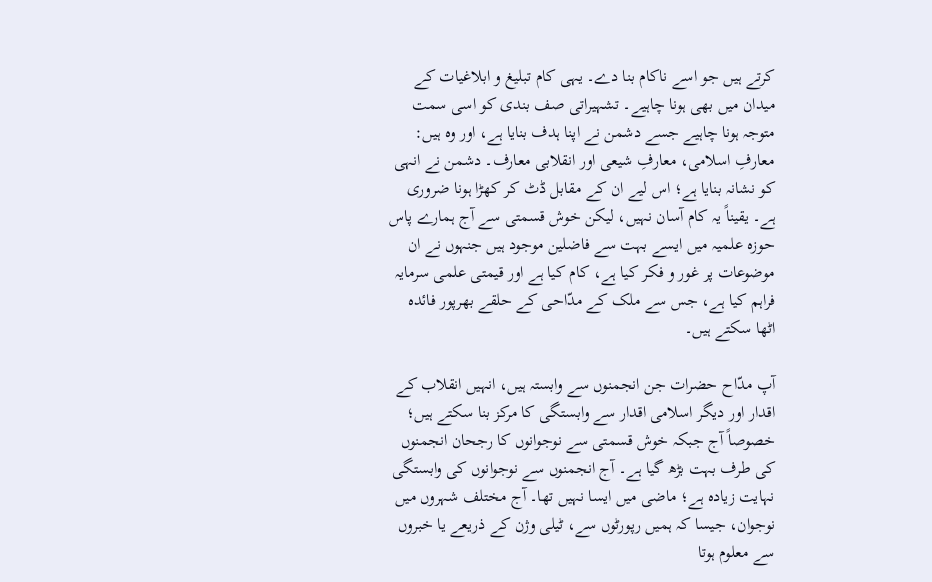کرتے ہیں جو اسے ناکام بنا دے۔ یہی کام تبلیغ و ابلاغیات کے میدان میں بھی ہونا چاہیے۔ تشہیراتی صف بندی کو اسی سمت متوجہ ہونا چاہیے جسے دشمن نے اپنا ہدف بنایا ہے، اور وہ ہیں: معارفِ اسلامی، معارفِ شیعی اور انقلابی معارف۔ دشمن نے انہی کو نشانہ بنایا ہے؛ اس لیے ان کے مقابل ڈٹ کر کھڑا ہونا ضروری ہے۔ یقیناً یہ کام آسان نہیں، لیکن خوش قسمتی سے آج ہمارے پاس حوزہ علمیہ میں ایسے بہت سے فاضلین موجود ہیں جنہوں نے ان موضوعات پر غور و فکر کیا ہے، کام کیا ہے اور قیمتی علمی سرمایہ فراہم کیا ہے، جس سے ملک کے مدّاحی کے حلقے بھرپور فائدہ اٹھا سکتے ہیں۔

آپ مدّاح حضرات جن انجمنوں سے وابستہ ہیں، انہیں انقلاب کے اقدار اور دیگر اسلامی اقدار سے وابستگی کا مرکز بنا سکتے ہیں؛ خصوصاً آج جبکہ خوش قسمتی سے نوجوانوں کا رجحان انجمنوں کی طرف بہت بڑھ گیا ہے۔ آج انجمنوں سے نوجوانوں کی وابستگی نہایت زیادہ ہے؛ ماضی میں ایسا نہیں تھا۔ آج مختلف شہروں میں نوجوان، جیسا کہ ہمیں رپورٹوں سے، ٹیلی وژن کے ذریعے یا خبروں سے معلوم ہوتا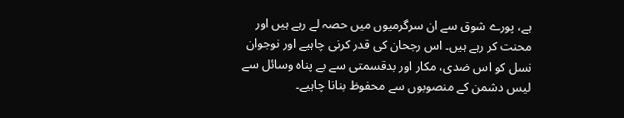ہے، پورے شوق سے ان سرگرمیوں میں حصہ لے رہے ہیں اور محنت کر رہے ہیں۔ اس رجحان کی قدر کرنی چاہیے اور نوجوان نسل کو اس ضدی، مکار اور بدقسمتی سے بے پناہ وسائل سے لیس دشمن کے منصوبوں سے محفوظ بنانا چاہیے۔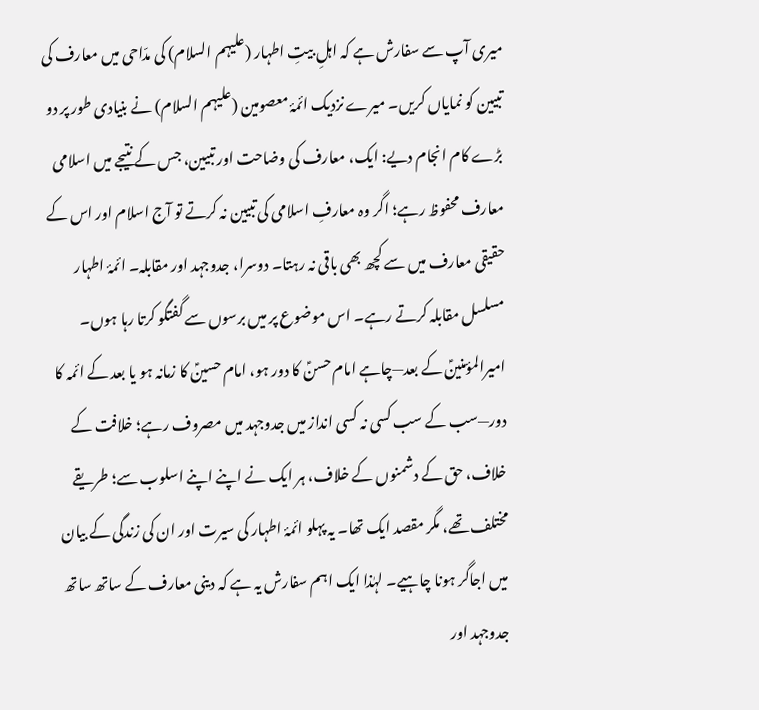میری آپ سے سفارش ہے کہ اہلِ بیتِ اطہار (علیہم السلام) کی مدّاحی میں معارف کی تبیین کو نمایاں کریں۔ میرے نزدیک ائمۂ معصومین (علیہم السلام) نے بنیادی طور پر دو بڑے کام انجام دیے: ایک، معارف کی وضاحت اور تبیین، جس کے نتیجے میں اسلامی معارف محفوظ رہے؛ اگر وہ معارفِ اسلامی کی تبیین نہ کرتے تو آج اسلام اور اس کے حقیقی معارف میں سے کچھ بھی باقی نہ رہتا۔ دوسرا، جدوجہد اور مقابلہ۔ ائمۂ اطہار مسلسل مقابلہ کرتے رہے۔ اس موضوع پر میں برسوں سے گفتگو کرتا رہا ہوں۔ امیرالمؤمنینؑ کے بعد—چاہے امام حسنؑ کا دور ہو، امام حسینؑ کا زمانہ ہو یا بعد کے ائمہ کا دور—سب کے سب کسی نہ کسی انداز میں جدوجہد میں مصروف رہے؛ خلافت کے خلاف، حق کے دشمنوں کے خلاف، ہر ایک نے اپنے اپنے اسلوب سے؛ طریقے مختلف تھے، مگر مقصد ایک تھا۔ یہ پہلو ائمۂ اطہار کی سیرت اور ان کی زندگی کے بیان میں اجاگر ہونا چاہیے۔ لہٰذا ایک اہم سفارش یہ ہے کہ دینی معارف کے ساتھ ساتھ جدوجہد اور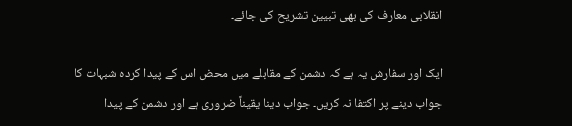انقلابی معارف کی بھی تبیین تشریح کی جائے۔

ایک اور سفارش یہ ہے کہ دشمن کے مقابلے میں محض اس کے پیدا کردہ شبہات کا جواب دینے پر اکتفا نہ کریں۔ جواب دینا یقیناً ضروری ہے اور دشمن کے پیدا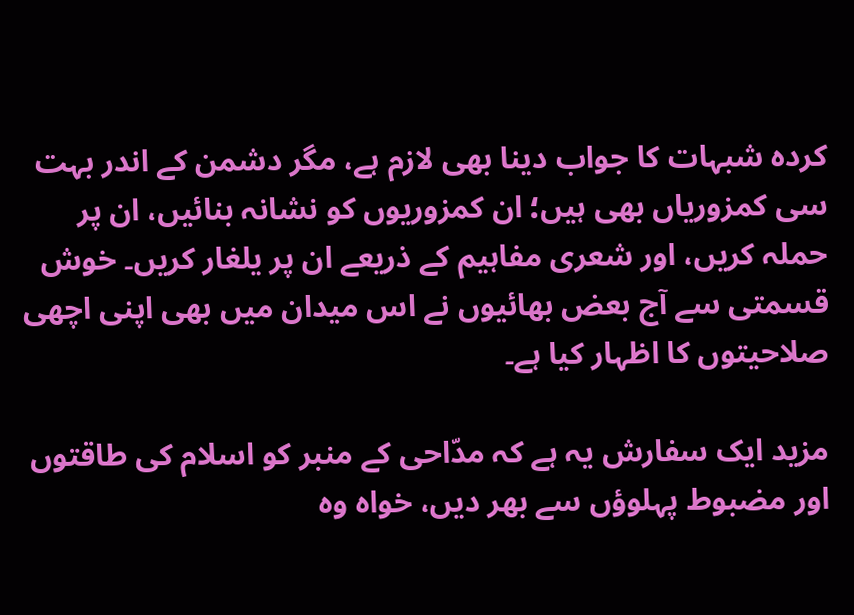کردہ شبہات کا جواب دینا بھی لازم ہے، مگر دشمن کے اندر بہت سی کمزوریاں بھی ہیں؛ ان کمزوریوں کو نشانہ بنائیں، ان پر حملہ کریں، اور شعری مفاہیم کے ذریعے ان پر یلغار کریں۔ خوش قسمتی سے آج بعض بھائیوں نے اس میدان میں بھی اپنی اچھی صلاحیتوں کا اظہار کیا ہے۔

مزید ایک سفارش یہ ہے کہ مدّاحی کے منبر کو اسلام کی طاقتوں اور مضبوط پہلوؤں سے بھر دیں، خواہ وہ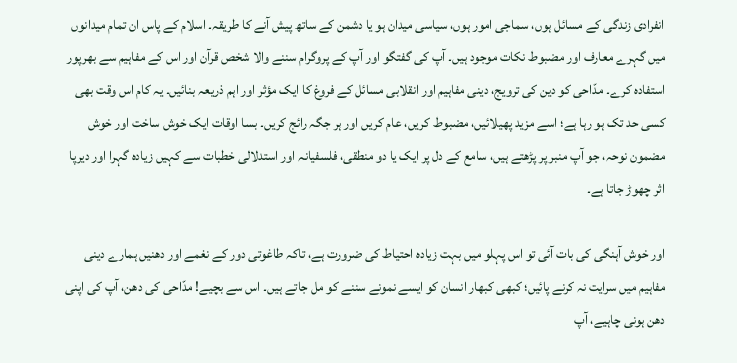انفرادی زندگی کے مسائل ہوں، سماجی امور ہوں، سیاسی میدان ہو یا دشمن کے ساتھ پیش آنے کا طریقہ۔ اسلام کے پاس ان تمام میدانوں میں گہرے معارف اور مضبوط نکات موجود ہیں۔ آپ کی گفتگو اور آپ کے پروگرام سننے والا شخص قرآن اور اس کے مفاہیم سے بھرپور استفادہ کرے۔ مدّاحی کو دین کی ترویج، دینی مفاہیم اور انقلابی مسائل کے فروغ کا ایک مؤثر اور اہم ذریعہ بنائیں۔ یہ کام اس وقت بھی کسی حد تک ہو رہا ہے؛ اسے مزید پھیلائیں، مضبوط کریں، عام کریں اور ہر جگہ رائج کریں۔ بسا اوقات ایک خوش ساخت اور خوش مضمون نوحہ، جو آپ منبر پر پڑھتے ہیں، سامع کے دل پر ایک یا دو منطقی، فلسفیانہ اور استدلالی خطبات سے کہیں زیادہ گہرا اور دیرپا اثر چھوڑ جاتا ہے۔

اور خوش آہنگی کی بات آئی تو اس پہلو میں بہت زیادہ احتیاط کی ضرورت ہے، تاکہ طاغوتی دور کے نغمے اور دھنیں ہمارے دینی مفاہیم میں سرایت نہ کرنے پائیں؛ کبھی کبھار انسان کو ایسے نمونے سننے کو مل جاتے ہیں۔ اس سے بچیے! مدّاحی کی دھن، آپ کی اپنی دھن ہونی چاہیے، آپ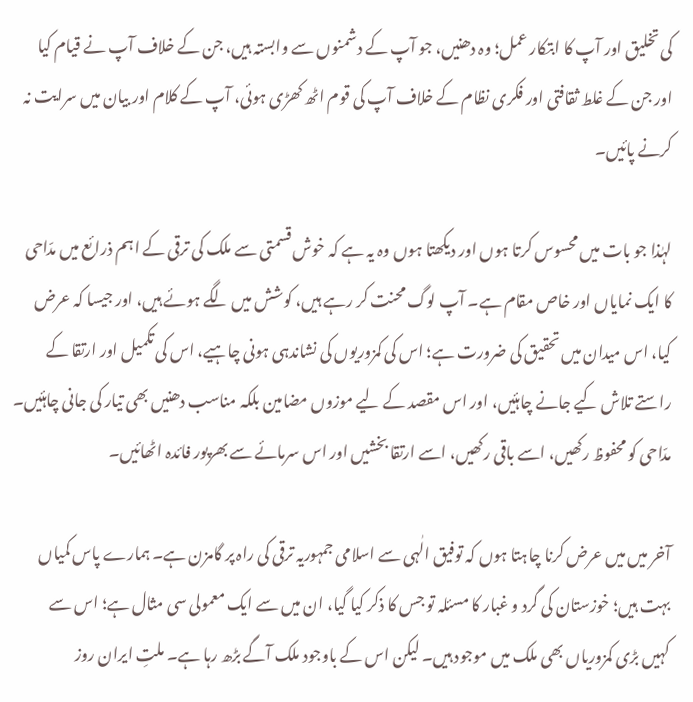کی تخلیق اور آپ کا ابتکار عمل؛ وہ دھنیں، جو آپ کے دشمنوں سے وابستہ ہیں، جن کے خلاف آپ نے قیام کیا اور جن کے غلط ثقافتی اور فکری نظام کے خلاف آپ کی قوم اٹھ کھڑی ہوئی، آپ کے کلام اور بیان میں سرایت نہ کرنے پائیں۔

لہٰذا جو بات میں محسوس کرتا ہوں اور دیکھتا ہوں وہ یہ ہے کہ خوش قسمتی سے ملک کی ترقی کے اہم ذرائع میں مدّاحی کا ایک نمایاں اور خاص مقام ہے۔ آپ لوگ محنت کر رہے ہیں، کوشش میں لگے ہوئے ہیں، اور جیسا کہ عرض کیا، اس میدان میں تحقیق کی ضرورت ہے؛ اس کی کمزوریوں کی نشاندہی ہونی چاہیے، اس کی تکمیل اور ارتقا کے راستے تلاش کیے جانے چاہئیں، اور اس مقصد کے لیے موزوں مضامین بلکہ مناسب دھنیں بھی تیار کی جانی چاہئیں۔ مدّاحی کو محفوظ رکھیں، اسے باقی رکھیں، اسے ارتقا بخشیں اور اس سرمائے سے بھرپور فائدہ اٹھائیں۔

آخر میں میں عرض کرنا چاہتا ہوں کہ توفیق الٰہی سے اسلامی جمہوریہ ترقی کی راہ پر گامزن ہے۔ ہمارے پاس کمیاں بہت ہیں؛ خوزستان کی گرد و غبار کا مسئلہ تو جس کا ذکر کیا گیا، ان میں سے ایک معمولی سی مثال ہے؛ اس سے کہیں بڑی کمزوریاں بھی ملک میں موجود ہیں۔ لیکن اس کے باوجود ملک آگے بڑھ رہا ہے۔ ملتِ ایران روز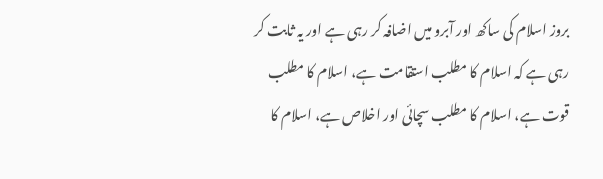بروز اسلام کی ساکھ اور آبرو میں اضافہ کر رہی ہے اور یہ ثابت کر رہی ہے کہ اسلام کا مطلب استقامت ہے، اسلام کا مطلب قوت ہے، اسلام کا مطلب سچائی اور اخلاص ہے، اسلام کا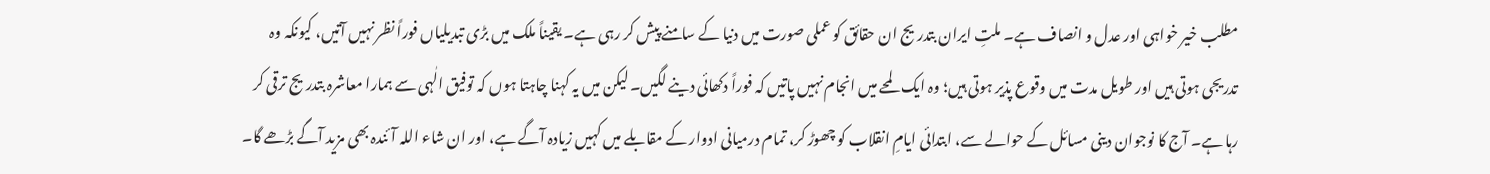مطلب خیر خواہی اور عدل و انصاف ہے۔ ملتِ ایران بتدریج ان حقائق کو عملی صورت میں دنیا کے سامنے پیش کر رہی ہے۔ یقیناً ملک میں بڑی تبدیلیاں فوراً نظر نہیں آتیں، کیونکہ وہ تدریجی ہوتی ہیں اور طویل مدت میں وقوع پذیر ہوتی ہیں؛ وہ ایک لمحے میں انجام نہیں پاتیں کہ فوراً دکھائی دینے لگیں۔ لیکن میں یہ کہنا چاہتا ہوں کہ توفیق الٰہی سے ہمارا معاشرہ بتدریج ترقی کر رہا ہے۔ آج کا نوجوان دینی مسائل کے حوالے سے، ابتدائی ایامِ انقلاب کو چھوڑ کر، تمام درمیانی ادوار کے مقابلے میں کہیں زیادہ آگے ہے، اور ان شاء اللہ آئندہ بھی مزید آگے بڑھے گا۔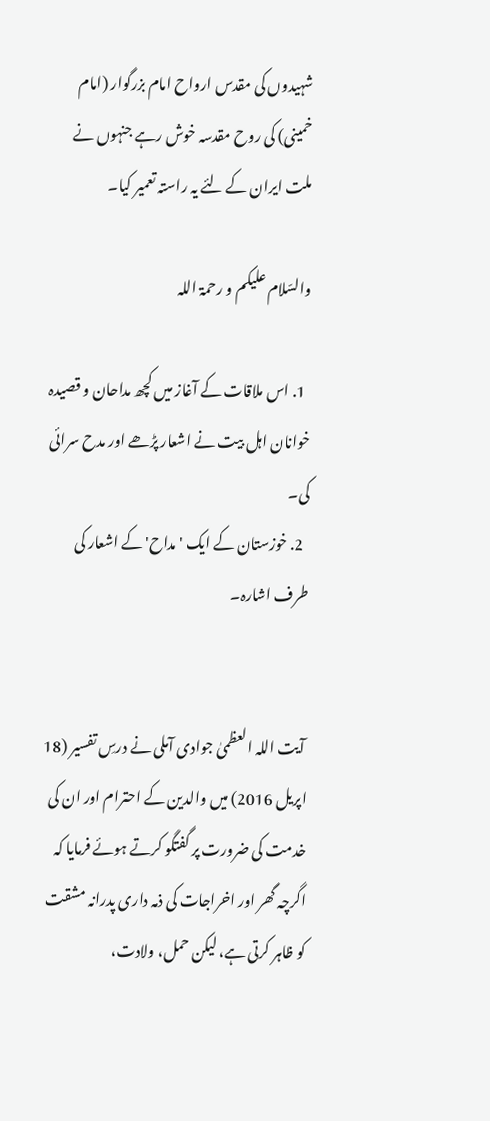شہیدوں کی مقدس ارواح امام بزرگوار (امام خمینی) کی روح مقدسہ خوش رہے جنہوں نے ملت ایران کے لئے یہ راستہ تعمیر کیا۔

والسّلام علیکم و رحمۃ اللہ

  1. اس ملاقات کے آغاز میں کچھ مداحان و قصیدہ خوانان اہل بیت نے اشعار پڑھے اور مدح سرائی کی۔
  2. خوزستان کے ایک 'مداح' کے اشعار کی طرف اشارہ۔


 آیت اللہ العظمیٰ جوادی آملی نے درسِ تفسیر (18 اپریل 2016) میں والدین کے احترام اور ان کی خدمت کی ضرورت پر گفتگو کرتے ہوئے فرمایا کہ اگرچہ گھر اور اخراجات کی ذمہ داری پدرانہ مشقت کو ظاہر کرتی ہے، لیکن حمل، ولادت،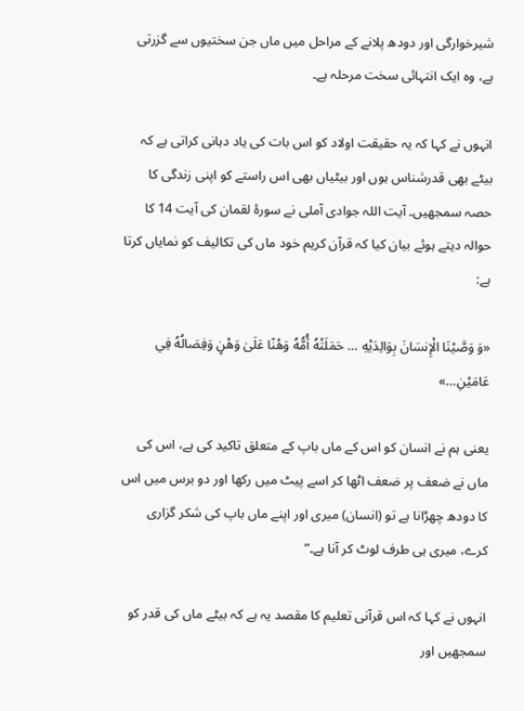شیرخوارگی اور دودھ پلانے کے مراحل میں ماں جن سختیوں سے گزرتی ہے، وہ ایک انتہائی سخت مرحلہ ہے۔

انہوں نے کہا کہ یہ حقیقت اولاد کو اس بات کی یاد دہانی کراتی ہے کہ بیٹے بھی قدرشناس ہوں اور بیٹیاں بھی اس راستے کو اپنی زندگی کا حصہ سمجھیں۔ آیت اللہ جوادی آملی نے سورۂ لقمان کی آیت 14 کا حوالہ دیتے ہوئے بیان کیا کہ قرآن کریم خود ماں کی تکالیف کو نمایاں کرتا ہے:

«وَ وَصَّیْنَا الْإِنسَانَ بِوَالِدَیْهِ … حَمَلَتْهُ أُمُّهُ وَهْنًا عَلَىٰ وَهْنٍ وَفِصَالُهُ فِي عَامَيْنِ…»

یعنی ہم نے انسان کو اس کے ماں باپ کے متعلق تاکید کی ہے، اس کی ماں نے ضعف پر ضعف اٹھا کر اسے پیٹ میں رکھا اور دو برس میں اس کا دودھ چھڑانا ہے تو (انسان) میری اور اپنے ماں باپ کی شکر گزاری کرے، میری ہی طرف لوٹ کر آنا ہے۔”

انہوں نے کہا کہ اس قرآنی تعلیم کا مقصد یہ ہے کہ بیٹے ماں کی قدر کو سمجھیں اور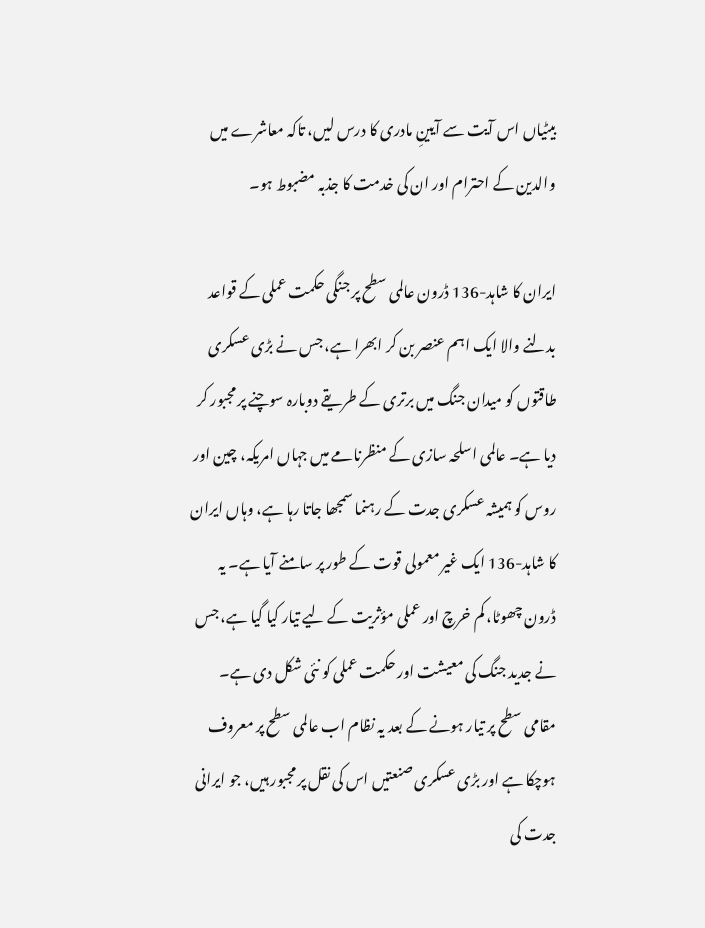بیٹیاں اس آیت سے آیینِ مادری کا درس لیں، تاکہ معاشرے میں والدین کے احترام اور ان کی خدمت کا جذبہ مضبوط ہو۔

ایران کا شاہد-136 ڈرون عالمی سطح پر جنگی حکمت عملی کے قواعد بدلنے والا ایک اہم عنصر بن کر ابھرا ہے، جس نے بڑی عسکری طاقتوں کو میدان جنگ میں برتری کے طریقے دوبارہ سوچنے پر مجبور کر دیا ہے۔ عالمی اسلحہ سازی کے منظرنامے میں جہاں امریکہ، چین اور روس کو ہمیشہ عسکری جدت کے رہنما سمجھا جاتا رہا ہے، وہاں ایران کا شاہد-136 ایک غیر معمولی قوت کے طور پر سامنے آیا ہے۔ یہ ڈرون چھوٹا، کم خرچ اور عملی مؤثریت کے لیے تیار کیا گیا ہے، جس نے جدید جنگ کی معیشت اور حکمت عملی کو نئی شکل دی ہے۔ مقامی سطح پر تیار ہونے کے بعد یہ نظام اب عالمی سطح پر معروف ہوچکا ہے اور بڑی عسکری صنعتیں اس کی نقل پر مجبور ہیں، جو ایرانی جدت کی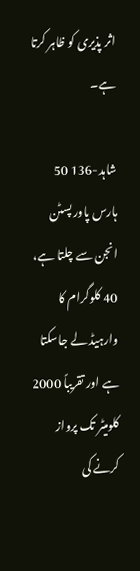اثر پذیری کو ظاہر کرتا ہے۔

شاہد-136 50 ہارس پاور پسٹن انجن سے چلتا ہے، 40 کلوگرام کا وارہیڈ لے جاسکتا ہے اور تقریباً 2000 کلومیٹر تک پرواز کرنے کی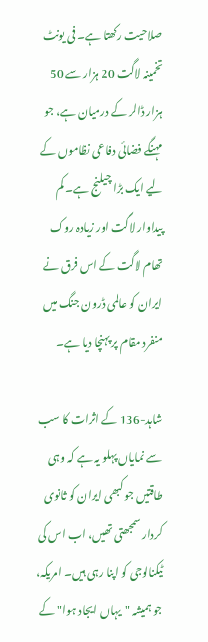صلاحیت رکھتا ہے۔ فی یونٹ تخمینہ لاگت 20 ہزار سے 50 ہزار ڈالر کے درمیان ہے، جو مہنگے فضائی دفاعی نظاموں کے لیے ایک بڑا چیلنج ہے۔ کم پیداوار لاگت اور زیادہ روک تھام لاگت کے اس فرق نے ایران کو عالمی ڈرون جنگ میں منفرد مقام پر پہنچا دیا ہے۔

شاہد-136 کے اثرات کا سب سے نمایاں پہلو یہ ہے کہ وہی طاقتیں جو کبھی ایران کو ثانوی کردار سمجھتی تھیں، اب اس کی ٹیکنالوجی کو اپنا رہی ہیں۔ امریکہ، جو ہمیشہ "یہاں ایجاد ہوا" کے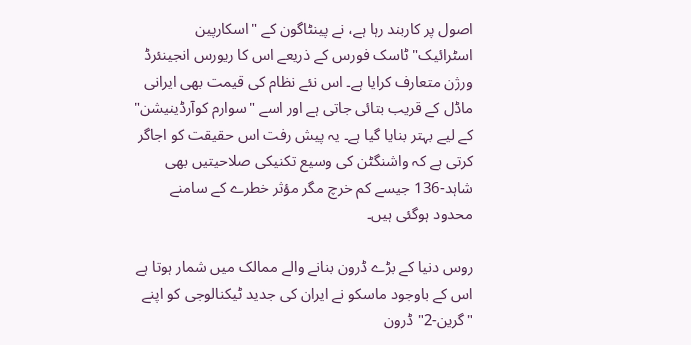اصول پر کاربند رہا ہے، نے پینٹاگون کے "اسکارپین اسٹرائیک" ٹاسک فورس کے ذریعے اس کا ریورس انجینئرڈ ورژن متعارف کرایا ہے۔ اس نئے نظام کی قیمت بھی ایرانی ماڈل کے قریب بتائی جاتی ہے اور اسے "سوارم کوآرڈینیشن" کے لیے بہتر بنایا گیا ہے۔ یہ پیش رفت اس حقیقت کو اجاگر کرتی ہے کہ واشنگٹن کی وسیع تکنیکی صلاحیتیں بھی شاہد-136 جیسے کم خرچ مگر مؤثر خطرے کے سامنے محدود ہوگئی ہیں۔

روس دنیا کے بڑے ڈرون بنانے والے ممالک میں شمار ہوتا ہے اس کے باوجود ماسکو نے ایران کی جدید ٹیکنالوجی کو اپنے "گرین-2" ڈرون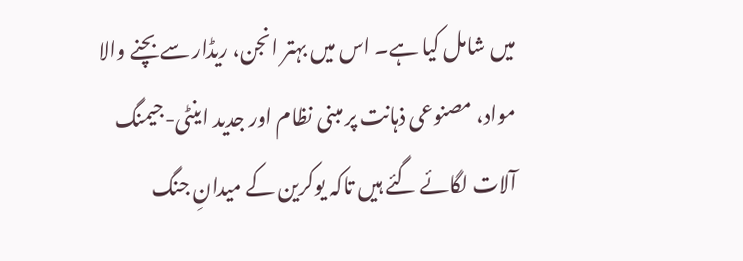میں شامل کیا ہے۔ اس میں بہتر انجن، ریڈار سے بچنے والا مواد، مصنوعی ذہانت پر مبنی نظام اور جدید اینٹی-جیمنگ آلات لگائے گئے ہیں تاکہ یوکرین کے میدانِ جنگ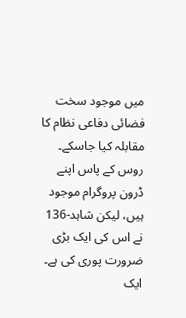میں موجود سخت فضائی دفاعی نظام کا مقابلہ کیا جاسکے۔ روس کے پاس اپنے ڈرون پروگرام موجود ہیں، لیکن شاہد-136 نے اس کی ایک بڑی ضرورت پوری کی ہے۔ ایک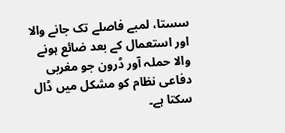سستا، لمبے فاصلے تک جانے والا اور استعمال کے بعد ضائع ہونے والا حملہ آور ڈرون جو مغربی دفاعی نظام کو مشکل میں ڈال سکتا ہے۔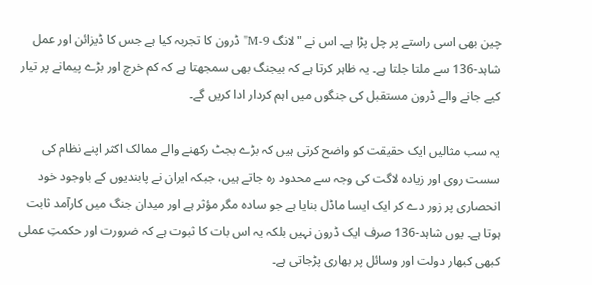چین بھی اسی راستے پر چل پڑا ہے۔ اس نے "لانگ M-9" ڈرون کا تجربہ کیا ہے جس کا ڈیزائن اور عمل شاہد-136 سے ملتا جلتا ہے۔ یہ ظاہر کرتا ہے کہ بیجنگ بھی سمجھتا ہے کہ کم خرچ اور بڑے پیمانے پر تیار کیے جانے والے ڈرون مستقبل کی جنگوں میں اہم کردار ادا کریں گے۔

یہ سب مثالیں ایک حقیقت کو واضح کرتی ہیں کہ بڑے بجٹ رکھنے والے ممالک اکثر اپنے نظام کی سست روی اور زیادہ لاگت کی وجہ سے محدود رہ جاتے ہیں، جبکہ ایران نے پابندیوں کے باوجود خود انحصاری پر زور دے کر ایک ایسا ماڈل بنایا ہے جو سادہ مگر مؤثر ہے اور میدان جنگ میں کارآمد ثابت ہوتا ہے۔ یوں شاہد-136 صرف ایک ڈرون نہیں بلکہ یہ اس بات کا ثبوت ہے کہ ضرورت اور حکمتِ عملی کبھی کبھار دولت اور وسائل پر بھاری پڑجاتی ہے۔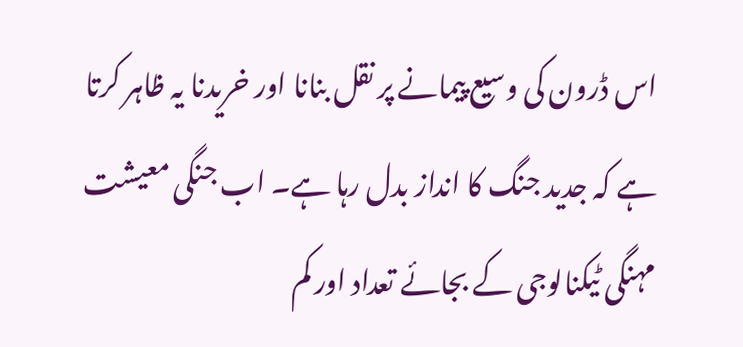اس ڈرون کی وسیع پیمانے پر نقل بنانا اور خریدنا یہ ظاہر کرتا ہے کہ جدید جنگ کا انداز بدل رہا ہے۔ اب جنگی معیشت مہنگی ٹیکنالوجی کے بجائے تعداد اور کم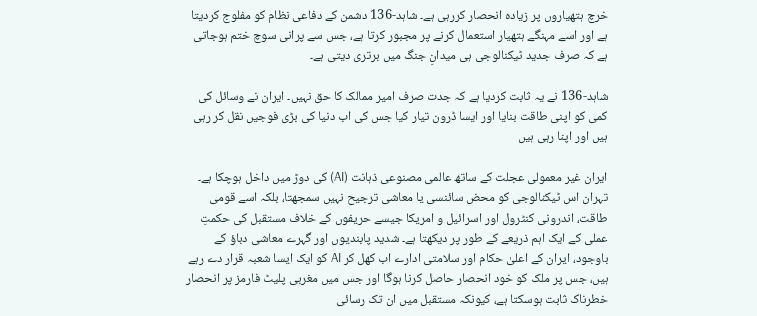خرچ ہتھیاروں پر زیادہ انحصار کررہی ہے۔ شاہد-136 دشمن کے دفاعی نظام کو مفلوج کردیتا ہے اور اسے مہنگے ہتھیار استعمال کرنے پر مجبور کرتا ہے، جس سے پرانی سوچ ختم ہوجاتی ہے کہ صرف جدید ٹیکنالوجی ہی میدانِ جنگ میں برتری دیتی ہے۔

شاہد-136 نے یہ ثابت کردیا ہے کہ جدت صرف امیر ممالک کا حق نہیں۔ ایران نے وسائل کی کمی کو اپنی طاقت بنایا اور ایسا ڈرون تیار کیا جس کی اب دنیا کی بڑی فوجیں نقل کر رہی ہیں اور اپنا رہی ہیں

ایران غیر معمولی عجلت کے ساتھ عالمی مصنوعی ذہانت (AI) کی دوڑ میں داخل ہوچکا ہے۔ تہران اس ٹیکنالوجی کو محض سائنسی یا معاشی ترجیح نہیں سمجھتا، بلکہ اسے قومی طاقت، اندرونی کنٹرول اور اسرائیل و امریکا جیسے حریفوں کے خلاف مستقبل کی حکمتِ عملی کے ایک اہم ذریعے کے طور پر دیکھتا ہے۔ شدید پابندیوں اور گہرے معاشی دباؤ کے باوجود، ایران کے اعلیٰ حکام اور سلامتی ادارے اب کھل کر AI کو ایک ایسا شعبہ قرار دے رہے ہیں، جس پر ملک کو خود انحصار حاصل کرنا ہوگا اور جس میں مغربی پلیٹ فارمز پر انحصار خطرناک ثابت ہوسکتا ہے، کیونکہ مستقبل میں ان تک رسائی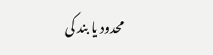محدود یا بند کی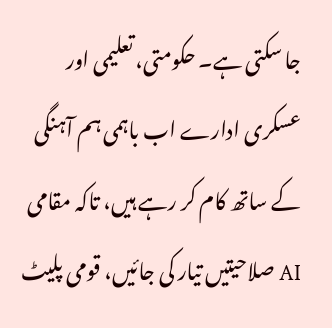جا سکتی ہے۔ حکومتی، تعلیمی اور عسکری ادارے اب باہمی ہم آہنگی کے ساتھ کام کر رہے ہیں، تاکہ مقامی AI صلاحیتیں تیار کی جائیں، قومی پلیٹ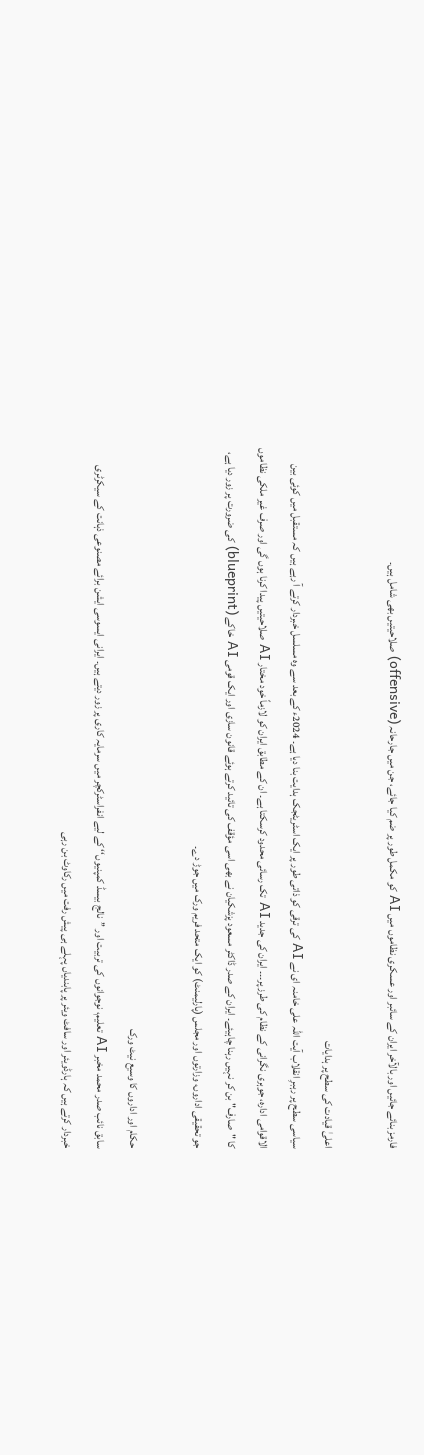فارمز بنائے جائیں اور بالآخر ایران کے سائبر اور عسکری نظاموں میں AI کو مکمل طور پر ضم کیا جائے، جن میں جارحانہ (offensive) صلاحیتیں بھی شامل ہیں۔

اعلیٰ قیادت کی سطح پر ہدایات
سیاسی سطح پر رہبرِ انقلاب آیت اللہ علی خامنہ ای نے AI کی ترقی کو ذاتی طور پر ایک اسٹریٹجک ہدایت بنا دیا ہے۔ 2024ء کے بعد سے وہ مسلسل خبردار کرتے آ رہے ہیں کہ مستقبل میں کوئی بین الاقوامی ادارہ، جوہری نگرانی کے نظام کی طرز پر۔۔۔ ایران کی جدید AI تک رسائی محدود کرسکتا ہے۔ ان کے مطابق ایران کو لازماً خود مختار AI صلاحیتیں پیدا کرنا ہوں گی اور صرف غیر ملکی نظاموں کا "صارف" بن کر نہیں رہنا چاہیئے۔ ایران کے صدر ڈاکٹر مسعود پزشکیان نے بھی اسی مؤقف کی تائید کرتے ہوئے قانون سازی اور ایک قومی AI خاکے (blueprint) کی ضرورت پر زور دیا ہے، جو تحقیقی اداروں، وزارتوں اور مجلس (پارلیمنٹ) کو ایک متحد فریم ورک میں جوڑ دے۔

حکام اور اداروں کا وسیع نیٹ ورک
سابق نائب صدر محمد مخبر AI تعلیم، نوجوانوں کی تربیت اور ’’نالج بیسڈ کمپنیوں‘‘ کے لیے انفراسٹرکچر میں سرمایہ کاری پر زور دیتے ہیں۔ ایرانی ایسوسی ایشن برائے مصنوعی ذہانت کے سیکرٹری خبردار کرتے ہیں کہ ہارڈویئر اور سافٹ ویئر پر پابندیاں پہلے ہی پیش رفت میں رکاوٹ بن رہی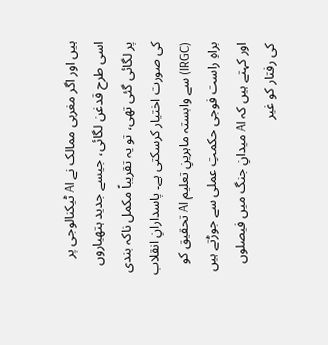ہیں اور اگر مغربی ممالک نے AI ٹیکنالوجی پر اسی طرح قدغن لگائی، جیسے جدید ہتھیاروں پر لگائی گئی تھی، تو یہ تقریباً مکمل ناکہ بندی کی صورت اختیار کرسکتی ہے۔ پاسدارانِ انقلاب (IRGC) سے وابستہ ماہرینِ تعلیم AI تحقیق کو براہِ راست فوجی حکمتِ عملی سے جوڑتے ہیں اور کہتے ہیں کہ AI میدانِ جنگ میں فیصلوں کی رفتار کو غیر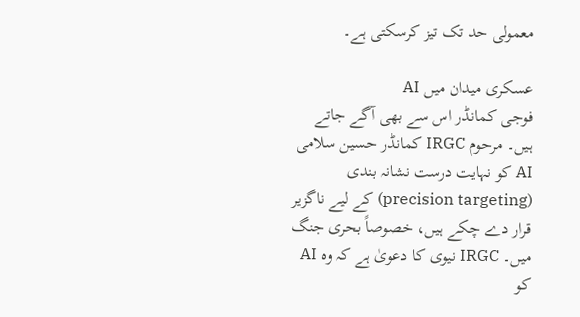معمولی حد تک تیز کرسکتی ہے۔

عسکری میدان میں AI
فوجی کمانڈر اس سے بھی آگے جاتے ہیں۔ مرحوم IRGC کمانڈر حسین سلامی AI کو نہایت درست نشانہ بندی (precision targeting) کے لیے ناگزیر قرار دے چکے ہیں، خصوصاً بحری جنگ میں۔ IRGC نیوی کا دعویٰ ہے کہ وہ AI کو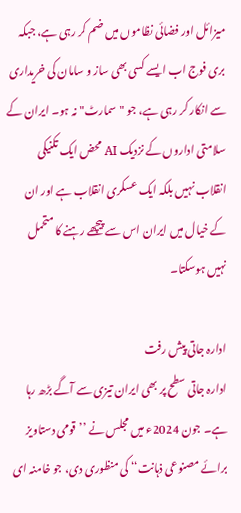میزائل اور فضائی نظاموں میں ضم کر رہی ہے، جبکہ بری فوج اب ایسے کسی بھی ساز و سامان کی خریداری سے انکار کر رہی ہے، جو "سمارٹ" نہ ہو۔ ایران کے سلامتی اداروں کے نزدیک AI محض ایک تکنیکی انقلاب نہیں بلکہ ایک عسکری انقلاب ہے اور ان کے خیال میں ایران اس سے پیچھے رہنے کا متحمل نہیں ہوسکتا۔

ادارہ جاتی پیش رفت
ادارہ جاتی سطح پر بھی ایران تیزی سے آگے بڑھ رہا ہے۔ جون 2024ء میں مجلس نے ’’قومی دستاویز برائے مصنوعی ذہانت‘‘ کی منظوری دی، جو خامنہ ای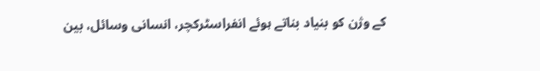کے وژن کو بنیاد بناتے ہوئے انفراسٹرکچر، انسانی وسائل، بین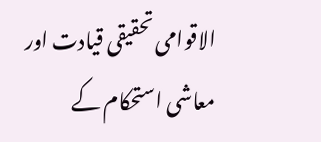الاقوامی تحقیقی قیادت اور معاشی استحکام کے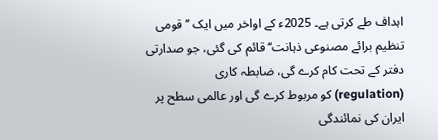اہداف طے کرتی ہے۔ 2025ء کے اواخر میں ایک ’’قومی تنظیم برائے مصنوعی ذہانت‘‘ قائم کی گئی، جو صدارتی دفتر کے تحت کام کرے گی، ضابطہ کاری (regulation) کو مربوط کرے گی اور عالمی سطح پر ایران کی نمائندگی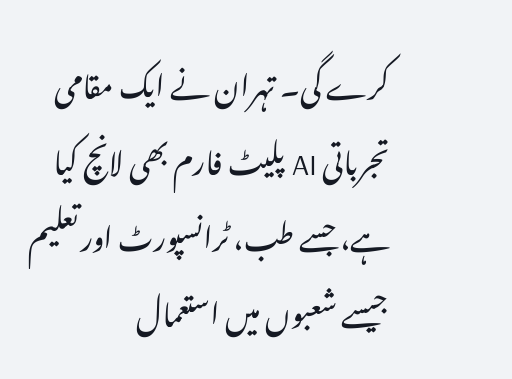کرے گی۔ تہران نے ایک مقامی تجرباتی AI پلیٹ فارم بھی لانچ کیا ہے، جسے طب، ٹرانسپورٹ اور تعلیم جیسے شعبوں میں استعمال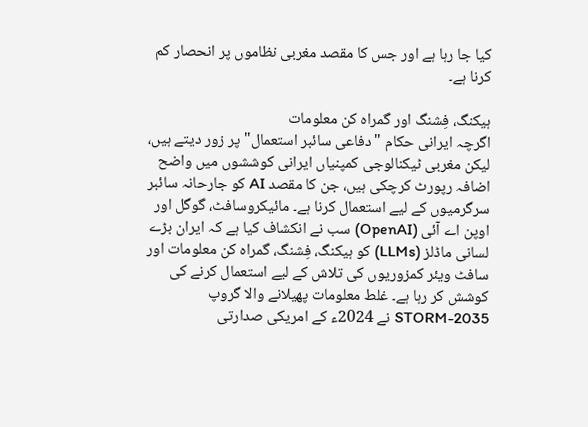کیا جا رہا ہے اور جس کا مقصد مغربی نظاموں پر انحصار کم کرنا ہے۔

ہیکنگ، فِشنگ اور گمراہ کن معلومات
اگرچہ ایرانی حکام "دفاعی سائبر استعمال" پر زور دیتے ہیں، لیکن مغربی ٹیکنالوجی کمپنیاں ایرانی کوششوں میں واضح اضافہ رپورٹ کرچکی ہیں، جن کا مقصد AI کو جارحانہ سائبر سرگرمیوں کے لیے استعمال کرنا ہے۔ مائیکروسافٹ، گوگل اور اوپن اے آئی (OpenAI) سب نے انکشاف کیا ہے کہ ایران بڑے لسانی ماڈلز (LLMs) کو ہیکنگ، فِشنگ، گمراہ کن معلومات اور سافٹ ویئر کمزوریوں کی تلاش کے لیے استعمال کرنے کی کوشش کر رہا ہے۔ غلط معلومات پھیلانے والا گروپ STORM-2035 نے 2024ء کے امریکی صدارتی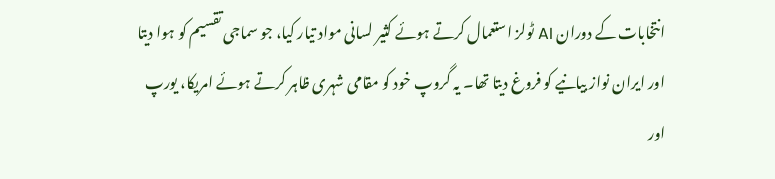انتخابات کے دوران AI ٹولز استعمال کرتے ہوئے کثیر لسانی مواد تیار کیا، جو سماجی تقسیم کو ہوا دیتا اور ایران نواز بیانیے کو فروغ دیتا تھا۔ یہ گروپ خود کو مقامی شہری ظاہر کرتے ہوئے امریکا، یورپ اور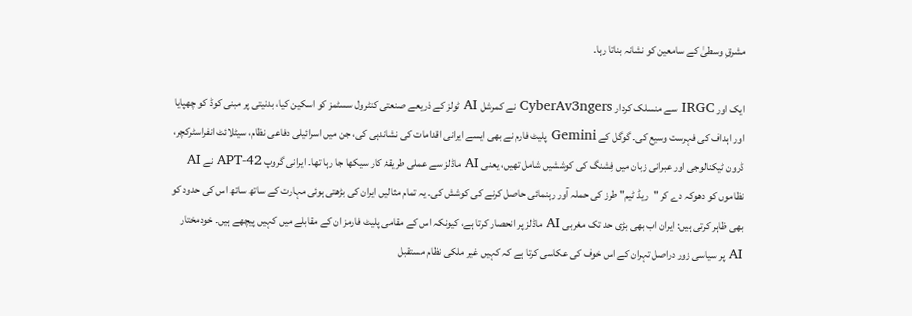مشرقِ وسطیٰ کے سامعین کو نشانہ بناتا رہا۔

ایک اور IRGC سے منسلک کردار CyberAv3ngers نے کمرشل AI ٹولز کے ذریعے صنعتی کنٹرول سسٹمز کو اسکین کیا، بدنیتی پر مبنی کوڈ کو چھپایا اور اہداف کی فہرست وسیع کی۔ گوگل کے Gemini پلیٹ فارم نے بھی ایسے ایرانی اقدامات کی نشاندہی کی، جن میں اسرائیلی دفاعی نظام، سیٹلائٹ انفراسٹرکچر، ڈرون ٹیکنالوجی اور عبرانی زبان میں فِشنگ کی کوششیں شامل تھیں، یعنی AI ماڈلز سے عملی طریقۂ کار سیکھا جا رہا تھا۔ ایرانی گروپ APT-42 نے AI نظاموں کو دھوکہ دے کر "ریڈ ٹیم" طرز کی حملہ آور رہنمائی حاصل کرنے کی کوشش کی۔ یہ تمام مثالیں ایران کی بڑھتی ہوئی مہارت کے ساتھ ساتھ اس کی حدود کو بھی ظاہر کرتی ہیں: ایران اب بھی بڑی حد تک مغربی AI ماڈلز پر انحصار کرتا ہے، کیونکہ اس کے مقامی پلیٹ فارمز ان کے مقابلے میں کہیں پیچھے ہیں۔ خودمختار AI پر سیاسی زور دراصل تہران کے اس خوف کی عکاسی کرتا ہے کہ کہیں غیر ملکی نظام مستقبل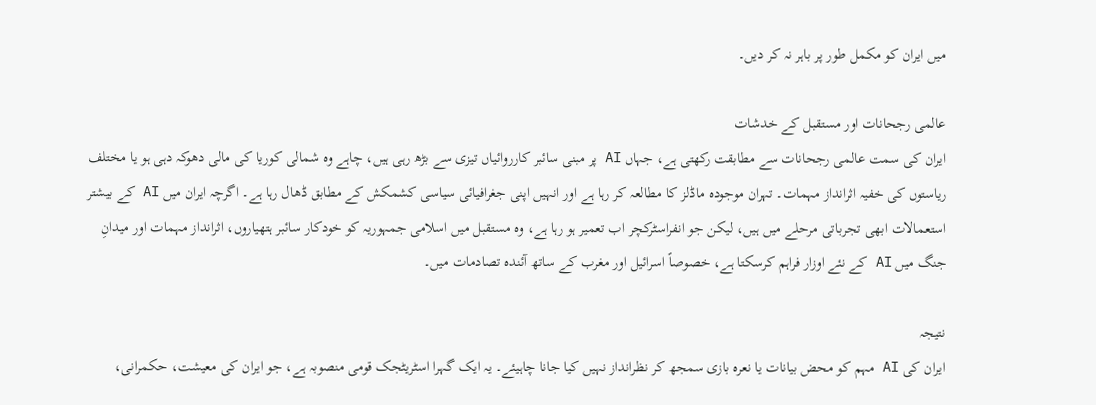میں ایران کو مکمل طور پر باہر نہ کر دیں۔

عالمی رجحانات اور مستقبل کے خدشات
ایران کی سمت عالمی رجحانات سے مطابقت رکھتی ہے، جہاں AI پر مبنی سائبر کارروائیاں تیزی سے بڑھ رہی ہیں، چاہے وہ شمالی کوریا کی مالی دھوکہ دہی ہو یا مختلف ریاستوں کی خفیہ اثرانداز مہمات۔ تہران موجودہ ماڈلز کا مطالعہ کر رہا ہے اور انہیں اپنی جغرافیائی سیاسی کشمکش کے مطابق ڈھال رہا ہے۔ اگرچہ ایران میں AI کے بیشتر استعمالات ابھی تجرباتی مرحلے میں ہیں، لیکن جو انفراسٹرکچر اب تعمیر ہو رہا ہے، وہ مستقبل میں اسلامی جمہوریہ کو خودکار سائبر ہتھیاروں، اثرانداز مہمات اور میدانِ جنگ میں AI کے نئے اوزار فراہم کرسکتا ہے، خصوصاً اسرائیل اور مغرب کے ساتھ آئندہ تصادمات میں۔

نتیجہ
ایران کی AI مہم کو محض بیانات یا نعرہ بازی سمجھ کر نظرانداز نہیں کیا جانا چاہیئے۔ یہ ایک گہرا اسٹریٹجک قومی منصوبہ ہے، جو ایران کی معیشت، حکمرانی،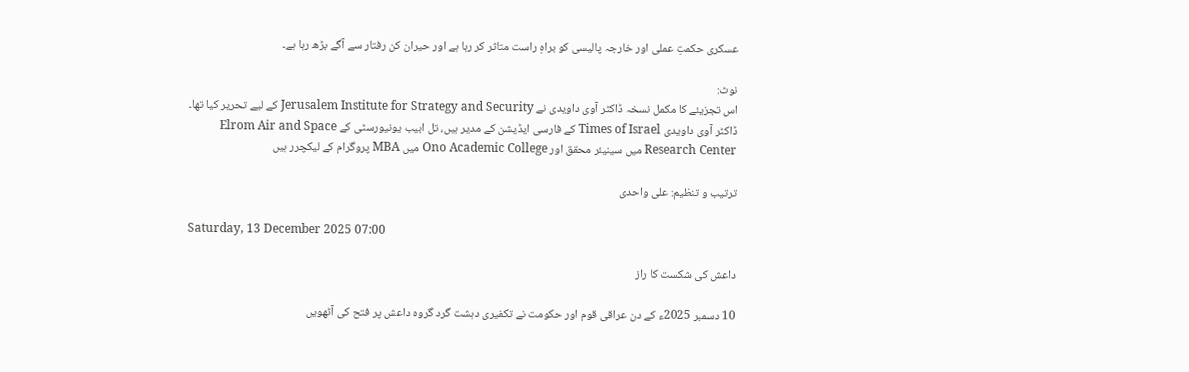عسکری حکمتِ عملی اور خارجہ پالیسی کو براہِ راست متاثر کر رہا ہے اور حیران کن رفتار سے آگے بڑھ رہا ہے۔

نوٹ:
اس تجزیئے کا مکمل نسخہ ڈاکٹر آوی داویدی نے Jerusalem Institute for Strategy and Security کے لیے تحریر کیا تھا۔ ڈاکٹر آوی داویدی Times of Israel کے فارسی ایڈیشن کے مدیر ہیں، تل ابیب یونیورسٹی کے Elrom Air and Space Research Center میں سینیئر محقق اور Ono Academic College میں MBA پروگرام کے لیکچرر ہیں

ترتیب و تنظیم: علی واحدی

Saturday, 13 December 2025 07:00

داعش کی شکست کا راز

10 دسمبر 2025ء کے دن عراقی قوم اور حکومت نے تکفیری دہشت گرد گروہ داعش پر فتح کی آٹھویں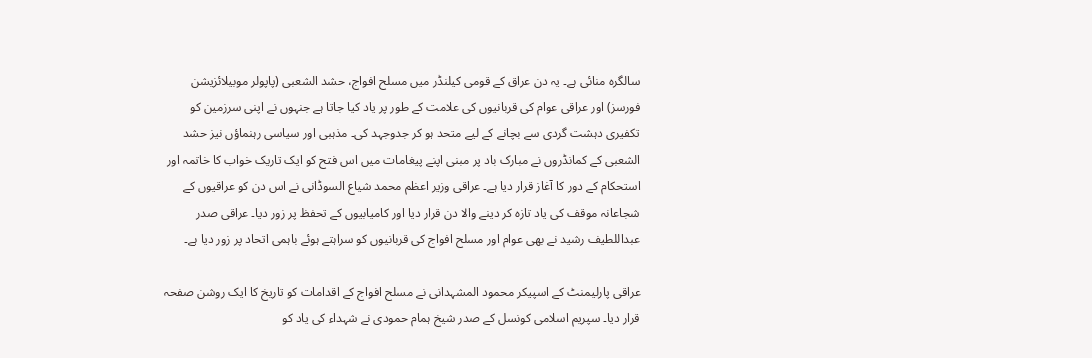سالگرہ منائی ہے۔ یہ دن عراق کے قومی کیلنڈر میں مسلح افواج، حشد الشعبی (پاپولر موبیلائزیشن فورسز) اور عراقی عوام کی قربانیوں کی علامت کے طور پر یاد کیا جاتا ہے جنہوں نے اپنی سرزمین کو تکفیری دہشت گردی سے بچانے کے لیے متحد ہو کر جدوجہد کی۔ مذہبی اور سیاسی رہنماؤں نیز حشد الشعبی کے کمانڈروں نے مبارک باد پر مبنی اپنے پیغامات میں اس فتح کو ایک تاریک خواب کا خاتمہ اور استحکام کے دور کا آغاز قرار دیا ہے۔ عراقی وزیر اعظم محمد شیاع السوڈانی نے اس دن کو عراقیوں کے شجاعانہ موقف کی یاد تازہ کر دینے والا دن قرار دیا اور کامیابیوں کے تحفظ پر زور دیا۔ عراقی صدر عبداللطیف رشید نے بھی عوام اور مسلح افواج کی قربانیوں کو سراہتے ہوئے باہمی اتحاد پر زور دیا ہے۔

عراقی پارلیمنٹ کے اسپیکر محمود المشہدانی نے مسلح افواج کے اقدامات کو تاریخ کا ایک روشن صفحہ قرار دیا۔ سپریم اسلامی کونسل کے صدر شیخ ہمام حمودی نے شہداء کی یاد کو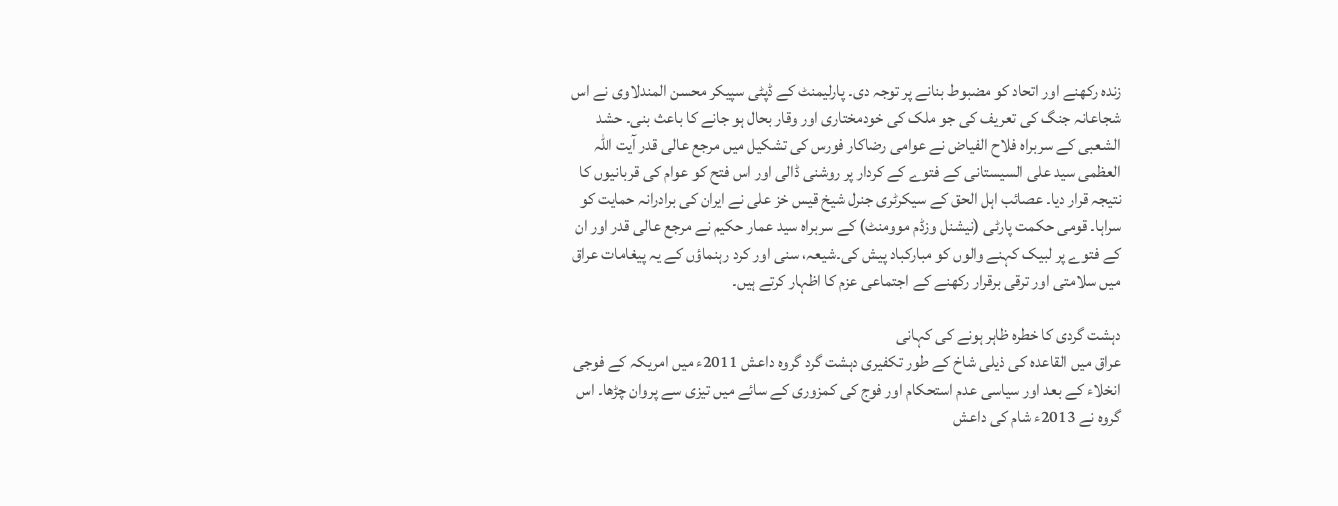زندہ رکھنے اور اتحاد کو مضبوط بنانے پر توجہ دی۔ پارلیمنٹ کے ڈپٹی سپیکر محسن المندلاوی نے اس شجاعانہ جنگ کی تعریف کی جو ملک کی خودمختاری اور وقار بحال ہو جانے کا باعث بنی۔ حشد الشعبی کے سربراہ فلاح الفیاض نے عوامی رضاکار فورس کی تشکیل میں مرجع عالی قدر آیت اللہ العظمی سید علی السیستانی کے فتوے کے کردار پر روشنی ڈالی اور اس فتح کو عوام کی قربانیوں کا نتیجہ قرار دیا۔ عصائب اہل الحق کے سیکرٹری جنرل شیخ قیس خز علی نے ایران کی برادرانہ حمایت کو سراہا۔ قومی حکمت پارٹی (نیشنل وزڈم موومنٹ) کے سربراہ سید عمار حکیم نے مرجع عالی قدر اور ان کے فتوے پر لبیک کہنے والوں کو مبارکباد پیش کی۔شیعہ، سنی اور کرد رہنماؤں کے یہ پیغامات عراق میں سلامتی اور ترقی برقرار رکھنے کے اجتماعی عزم کا اظہار کرتے ہیں۔

دہشت گردی کا خطرہ ظاہر ہونے کی کہانی
عراق میں القاعدہ کی ذیلی شاخ کے طور تکفیری دہشت گرد گروہ داعش 2011ء میں امریکہ کے فوجی انخلاء کے بعد اور سیاسی عدم استحکام اور فوج کی کمزوری کے سائے میں تیزی سے پروان چڑھا۔ اس گروہ نے 2013ء شام کی داعش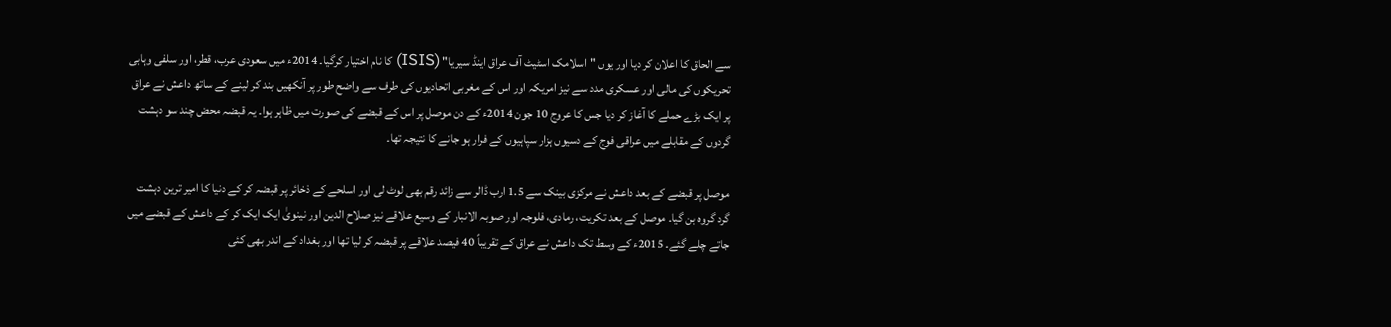سے الحاق کا اعلان کر دیا اور یوں "اسلامک اسٹیٹ آف عراق اینڈ سیریا" (ISIS) کا نام اختیار کرگیا۔ 2014ء میں سعودی عرب، قطر، اور سلفی وہابی تحریکوں کی مالی اور عسکری مدد سے نیز امریکہ اور اس کے مغربی اتحادیوں کی طرف سے واضح طور پر آنکھیں بند کر لینے کے ساتھ داعش نے عراق پر ایک بڑے حملے کا آغاز کر دیا جس کا عروج 10 جون 2014ء کے دن موصل پر اس کے قبضے کی صورت میں ظاہر ہوا۔ یہ قبضہ محض چند سو دہشت گردوں کے مقابلے میں عراقی فوج کے دسیوں ہزار سپاہیوں کے فرار ہو جانے کا نتیجہ تھا۔

موصل پر قبضے کے بعد داعش نے مرکزی بینک سے 1.5 ارب ڈالر سے زائد رقم بھی لوٹ لی اور اسلحے کے ذخائر پر قبضہ کر کے دنیا کا امیر ترین دہشت گرد گروہ بن گیا۔ موصل کے بعد تکریت، رمادی، فلوجہ اور صوبہ الانبار کے وسیع علاقے نیز صلاح الدین اور نینویٰ ایک ایک کر کے داعش کے قبضے میں جاتے چلے گئے۔ 2015ء کے وسط تک داعش نے عراق کے تقریباً 40 فیصد علاقے پر قبضہ کر لیا تھا اور بغداد کے اندر بھی کئی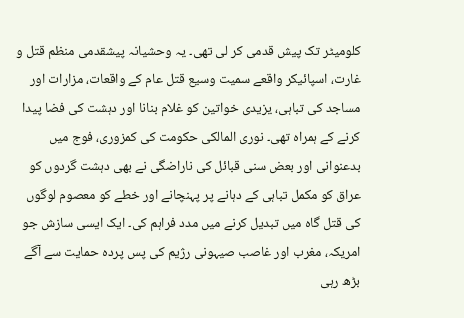کلومیٹر تک پیش قدمی کر لی تھی۔ یہ وحشیانہ پیشقدمی منظم قتل و غارت، اسپائیکر واقعے سمیت وسیع قتل عام کے واقعات، مزارات اور مساجد کی تباہی، یزیدی خواتین کو غلام بنانا اور دہشت کی فضا پیدا کرنے کے ہمراہ تھی۔ نوری المالکی حکومت کی کمزوری، فوج میں بدعنوانی اور بعض سنی قبائل کی ناراضگی نے بھی دہشت گردوں کو عراق کو مکمل تباہی کے دہانے پر پہنچانے اور خطے کو معصوم لوگوں کی قتل گاہ میں تبدیل کرنے میں مدد فراہم کی۔ ایک ایسی سازش جو امریکہ، مغرب اور غاصب صیہونی رژیم کی پس پردہ حمایت سے آگے بڑھ رہی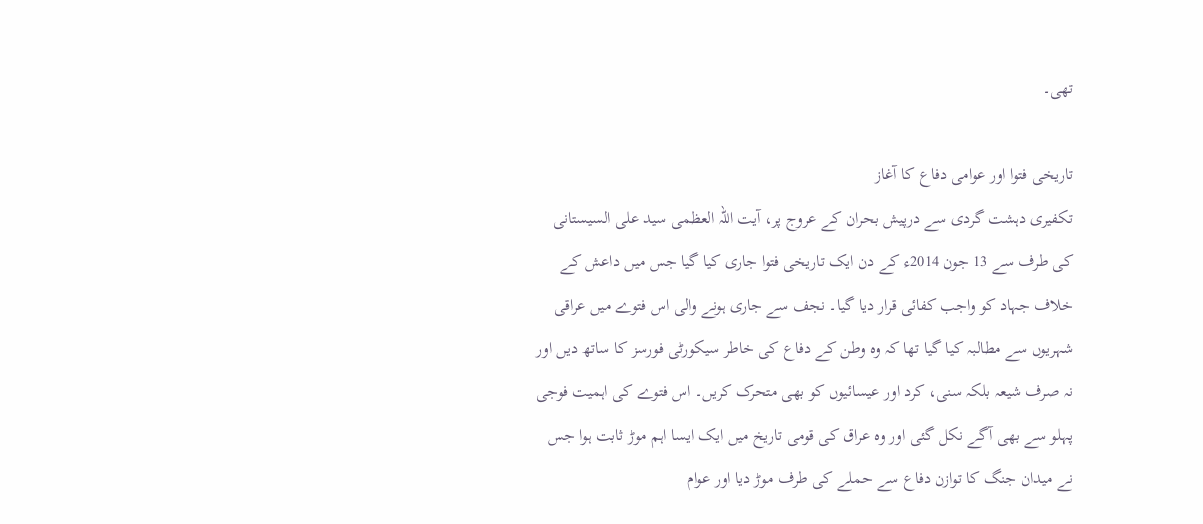تھی۔

تاریخی فتوا اور عوامی دفاع کا آغاز
تکفیری دہشت گردی سے درپیش بحران کے عروج پر، آیت اللہ العظمی سید علی السیستانی کی طرف سے 13 جون 2014ء کے دن ایک تاریخی فتوا جاری کیا گیا جس میں داعش کے خلاف جہاد کو واجب کفائی قرار دیا گیا۔ نجف سے جاری ہونے والی اس فتوے میں عراقی شہریوں سے مطالبہ کیا گیا تھا کہ وہ وطن کے دفاع کی خاطر سیکورٹی فورسز کا ساتھ دیں اور نہ صرف شیعہ بلکہ سنی، کرد اور عیسائیوں کو بھی متحرک کریں۔ اس فتوے کی اہمیت فوجی پہلو سے بھی آگے نکل گئی اور وہ عراق کی قومی تاریخ میں ایک ایسا اہم موڑ ثابت ہوا جس نے میدان جنگ کا توازن دفاع سے حملے کی طرف موڑ دیا اور عوام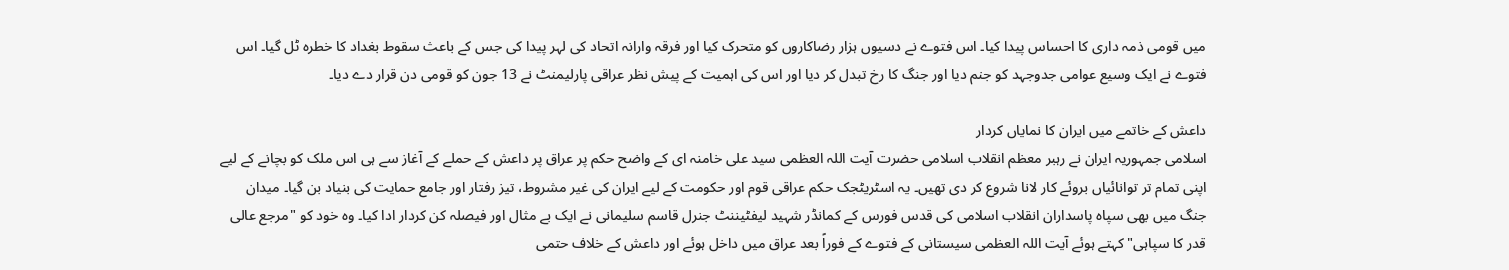میں قومی ذمہ داری کا احساس پیدا کیا۔ اس فتوے نے دسیوں ہزار رضاکاروں کو متحرک کیا اور فرقہ وارانہ اتحاد کی لہر پیدا کی جس کے باعث سقوط بغداد کا خطرہ ٹل گیا۔ اس فتوے نے ایک وسیع عوامی جدوجہد کو جنم دیا اور جنگ کا رخ تبدل کر دیا اور اس کی اہمیت کے پیش نظر عراقی پارلیمنٹ نے 13 جون کو قومی دن قرار دے دیا۔

داعش کے خاتمے میں ایران کا نمایاں کردار
اسلامی جمہوریہ ایران نے رہبر معظم انقلاب اسلامی حضرت آیت اللہ العظمی سید علی خامنہ ای کے واضح حکم پر عراق پر داعش کے حملے کے آغاز سے ہی اس ملک کو بچانے کے لیے اپنی تمام تر توانائیاں بروئے کار لانا شروع کر دی تھیں۔ یہ اسٹریٹجک حکم عراقی قوم اور حکومت کے لیے ایران کی غیر مشروط، تیز رفتار اور جامع حمایت کی بنیاد بن گیا۔ میدان جنگ میں بھی سپاہ پاسداران انقلاب اسلامی کی قدس فورس کے کمانڈر شہید لیفٹیننٹ جنرل قاسم سلیمانی نے ایک بے مثال اور فیصلہ کن کردار ادا کیا۔ وہ خود کو "مرجع عالی قدر کا سپاہی" کہتے ہوئے آیت اللہ العظمی سیستانی کے فتوے کے فوراً بعد عراق میں داخل ہوئے اور داعش کے خلاف حتمی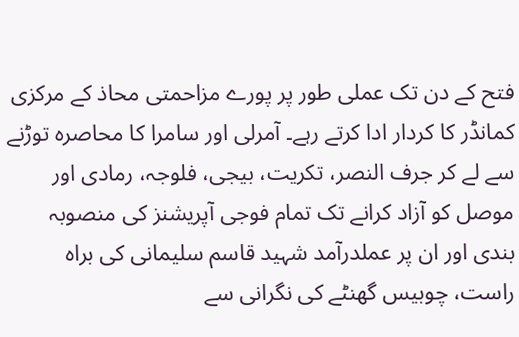فتح کے دن تک عملی طور پر پورے مزاحمتی محاذ کے مرکزی کمانڈر کا کردار ادا کرتے رہے۔ آمرلی اور سامرا کا محاصرہ توڑنے سے لے کر جرف النصر، تکریت، بیجی، فلوجہ، رمادی اور موصل کو آزاد کرانے تک تمام فوجی آپریشنز کی منصوبہ بندی اور ان پر عملدرآمد شہید قاسم سلیمانی کی براہ راست، چوبیس گھنٹے کی نگرانی سے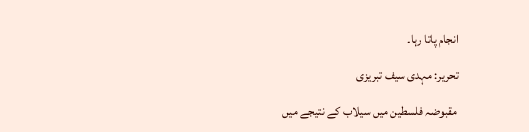انجام پاتا رہا۔

تحریر: مہدی سیف تبریزی

 مقبوضہ فلسطین میں سیلاب کے نتیجے میں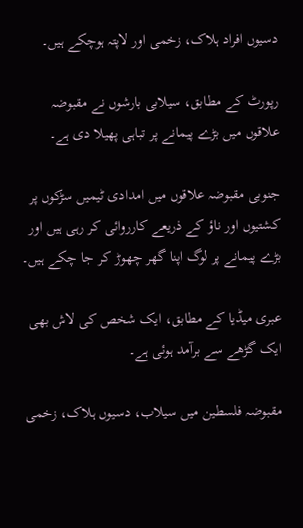دسیوں افراد ہلاک، زخمی اور لاپتہ ہوچکے ہیں۔

رپورٹ کے مطابق، سیلابی بارشوں نے مقبوضہ علاقوں میں بڑے پیمانے پر تباہی پھیلا دی ہے۔

جنوبی مقبوضہ علاقوں میں امدادی ٹیمیں سڑکوں پر کشتیوں اور ناؤ کے ذریعے کارروائی کر رہی ہیں اور بڑے پیمانے پر لوگ اپنا گھر چھوڑ کر جا چکے ہیں۔

عبری میڈیا کے مطابق، ایک شخص کی لاش بھی ایک گڑھے سے برآمد ہوئی ہے۔

مقبوضہ فلسطین میں سیلاب، دسیوں ہلاک، زخمی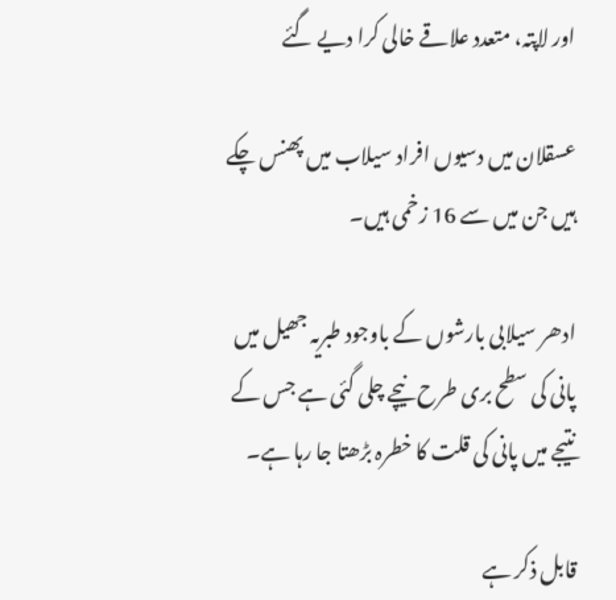اور لاپتہ، متعدد علاقے خالی کرا دیے گئے

عسقلان میں دسیوں افراد سیلاب میں پھنس چکے ہیں جن میں سے 16 زخمی ہیں۔

ادھر سیلابی بارشوں کے باوجود طبریہ جھیل میں پانی کی سطح بری طرح نیچے چلی گئی ہے جس کے نتیجے میں پانی کی قلت کا خطرہ بڑھتا جا رہا ہے۔

قابل ذکر ہے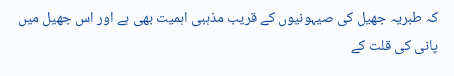کہ طبریہ جھیل کی صیہونیوں کے قریب مذہبی اہمیت بھی ہے اور اس جھیل میں پانی کی قلت کے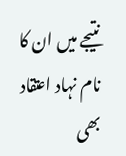نتیجے میں ان کا نام نہاد اعتقاد بھی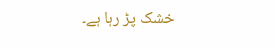خشک پڑ رہا ہے۔